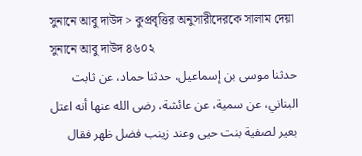সুনানে আবু দাউদ > কুপ্রবৃত্তির অনুসারীদেরকে সালাম দেয়া
সুনানে আবু দাউদ ৪৬০২
حدثنا موسى بن إسماعيل، حدثنا حماد، عن ثابت البناني، عن سمية، عن عائشة، رضى الله عنها أنه اعتل بعير لصفية بنت حيى وعند زينب فضل ظهر فقال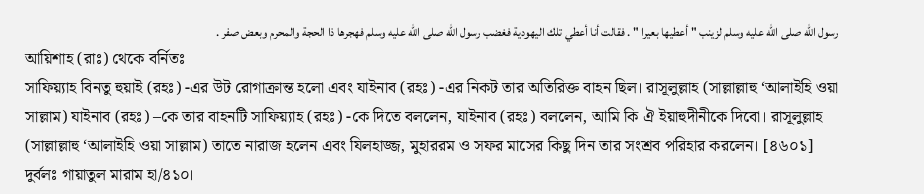رسول الله صلى الله عليه وسلم لزينب " أعطيها بعيرا " . فقالت أنا أعطي تلك اليهودية فغضب رسول الله صلى الله عليه وسلم فهجرها ذا الحجة والمحرم وبعض صفر .
আয়িশাহ (রাঃ) থেকে বর্নিতঃ
সাফিয়্যাহ বিনতু হুয়াই (রহঃ) -এর উট রোগাক্রান্ত হলো এবং যাইনাব (রহঃ) -এর নিকট তার অতিরিক্ত বাহন ছিল। রাসূলুল্লাহ (সাল্লাল্লাহু ‘আলাইহি ওয়া সাল্লাম) যাইনাব (রহঃ) –কে তার বাহনটি সাফিয়্যাহ (রহঃ) -কে দিতে বললেন, যাইনাব (রহঃ) বললেন, আমি কি ঐ ইয়াহুদীনীকে দিবো। রাসূলুল্লাহ (সাল্লাল্লাহু ‘আলাইহি ওয়া সাল্লাম) তাতে নারাজ হলেন এবং যিলহাজ্জ, মুহাররম ও সফর মাসের কিছু দিন তার সংশ্রব পরিহার করলেন। [৪৬০১] দুর্বলঃ গায়াতুল মারাম হা/৪১০।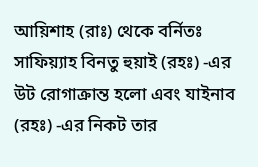আয়িশাহ (রাঃ) থেকে বর্নিতঃ
সাফিয়্যাহ বিনতু হুয়াই (রহঃ) -এর উট রোগাক্রান্ত হলো এবং যাইনাব (রহঃ) -এর নিকট তার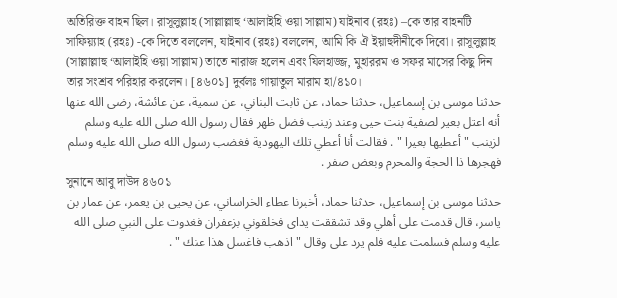অতিরিক্ত বাহন ছিল। রাসূলুল্লাহ (সাল্লাল্লাহু ‘আলাইহি ওয়া সাল্লাম) যাইনাব (রহঃ) –কে তার বাহনটি সাফিয়্যাহ (রহঃ) -কে দিতে বললেন, যাইনাব (রহঃ) বললেন, আমি কি ঐ ইয়াহুদীনীকে দিবো। রাসূলুল্লাহ (সাল্লাল্লাহু ‘আলাইহি ওয়া সাল্লাম) তাতে নারাজ হলেন এবং যিলহাজ্জ, মুহাররম ও সফর মাসের কিছু দিন তার সংশ্রব পরিহার করলেন। [৪৬০১] দুর্বলঃ গায়াতুল মারাম হা/৪১০।
حدثنا موسى بن إسماعيل، حدثنا حماد، عن ثابت البناني، عن سمية، عن عائشة، رضى الله عنها أنه اعتل بعير لصفية بنت حيى وعند زينب فضل ظهر فقال رسول الله صلى الله عليه وسلم لزينب " أعطيها بعيرا " . فقالت أنا أعطي تلك اليهودية فغضب رسول الله صلى الله عليه وسلم فهجرها ذا الحجة والمحرم وبعض صفر .
সুনানে আবু দাউদ ৪৬০১
حدثنا موسى بن إسماعيل، حدثنا حماد، أخبرنا عطاء الخراساني، عن يحيى بن يعمر، عن عمار بن ياسر، قال قدمت على أهلي وقد تشققت يداى فخلقوني بزعفران فغدوت على النبي صلى الله عليه وسلم فسلمت عليه فلم يرد على وقال " اذهب فاغسل هذا عنك " .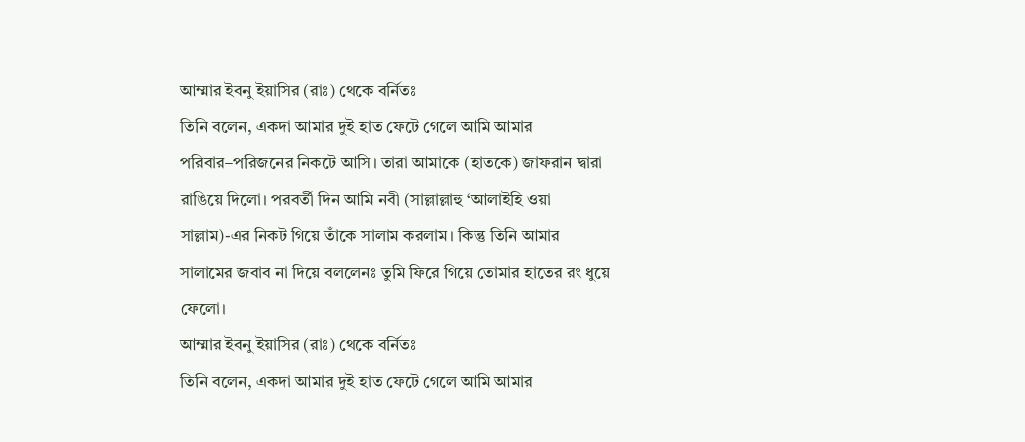আম্মার ইবনু ইয়াসির (রাঃ) থেকে বর্নিতঃ
তিনি বলেন, একদা আমার দুই হাত ফেটে গেলে আমি আমার পরিবার–পরিজনের নিকটে আসি। তারা আমাকে (হাতকে) জাফরান দ্বারা রাঙিয়ে দিলো। পরবর্তী দিন আমি নবী (সাল্লাল্লাহু ‘আলাইহি ওয়া সাল্লাম)-এর নিকট গিয়ে তাঁকে সালাম করলাম। কিন্তু তিনি আমার সালামের জবাব না দিয়ে বললেনঃ তুমি ফিরে গিয়ে তোমার হাতের রং ধুয়ে ফেলো।
আম্মার ইবনু ইয়াসির (রাঃ) থেকে বর্নিতঃ
তিনি বলেন, একদা আমার দুই হাত ফেটে গেলে আমি আমার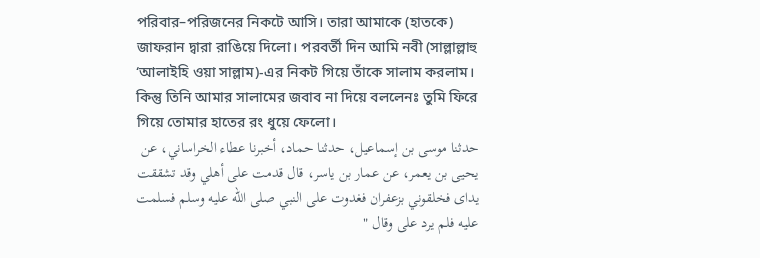পরিবার–পরিজনের নিকটে আসি। তারা আমাকে (হাতকে) জাফরান দ্বারা রাঙিয়ে দিলো। পরবর্তী দিন আমি নবী (সাল্লাল্লাহু ‘আলাইহি ওয়া সাল্লাম)-এর নিকট গিয়ে তাঁকে সালাম করলাম। কিন্তু তিনি আমার সালামের জবাব না দিয়ে বললেনঃ তুমি ফিরে গিয়ে তোমার হাতের রং ধুয়ে ফেলো।
حدثنا موسى بن إسماعيل، حدثنا حماد، أخبرنا عطاء الخراساني، عن يحيى بن يعمر، عن عمار بن ياسر، قال قدمت على أهلي وقد تشققت يداى فخلقوني بزعفران فغدوت على النبي صلى الله عليه وسلم فسلمت عليه فلم يرد على وقال "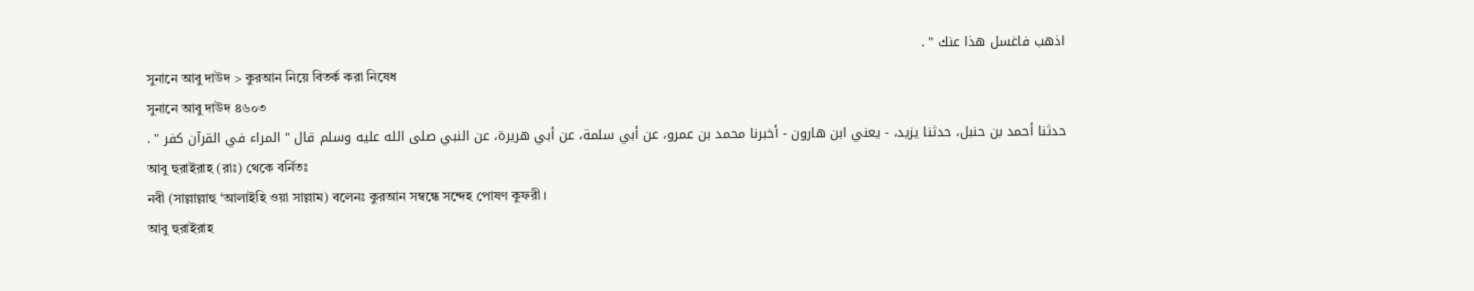اذهب فاغسل هذا عنك " .
সুনানে আবু দাউদ > কুরআন নিয়ে বিতর্ক করা নিষেধ
সুনানে আবু দাউদ ৪৬০৩
حدثنا أحمد بن حنبل، حدثنا يزيد، - يعني ابن هارون - أخبرنا محمد بن عمرو، عن أبي سلمة، عن أبي هريرة، عن النبي صلى الله عليه وسلم قال " المراء في القرآن كفر " .
আবু হুরাইরাহ (রাঃ) থেকে বর্নিতঃ
নবী (সাল্লাল্লাহু ‘আলাইহি ওয়া সাল্লাম) বলেনঃ কুরআন সম্বন্ধে সন্দেহ পোষণ কুফরী।
আবু হুরাইরাহ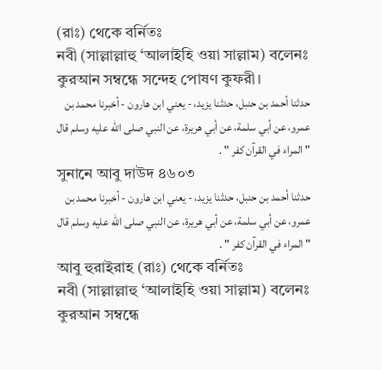(রাঃ) থেকে বর্নিতঃ
নবী (সাল্লাল্লাহু ‘আলাইহি ওয়া সাল্লাম) বলেনঃ কুরআন সম্বন্ধে সন্দেহ পোষণ কুফরী।
حدثنا أحمد بن حنبل، حدثنا يزيد، - يعني ابن هارون - أخبرنا محمد بن عمرو، عن أبي سلمة، عن أبي هريرة، عن النبي صلى الله عليه وسلم قال " المراء في القرآن كفر " .
সুনানে আবু দাউদ ৪৬০৩
حدثنا أحمد بن حنبل، حدثنا يزيد، - يعني ابن هارون - أخبرنا محمد بن عمرو، عن أبي سلمة، عن أبي هريرة، عن النبي صلى الله عليه وسلم قال " المراء في القرآن كفر " .
আবু হুরাইরাহ (রাঃ) থেকে বর্নিতঃ
নবী (সাল্লাল্লাহু ‘আলাইহি ওয়া সাল্লাম) বলেনঃ কুরআন সম্বন্ধে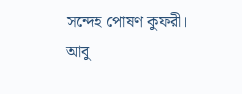সন্দেহ পোষণ কুফরী।
আবু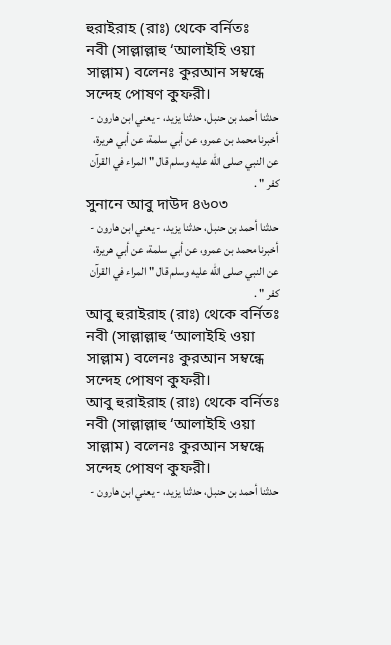হুরাইরাহ (রাঃ) থেকে বর্নিতঃ
নবী (সাল্লাল্লাহু ‘আলাইহি ওয়া সাল্লাম) বলেনঃ কুরআন সম্বন্ধে সন্দেহ পোষণ কুফরী।
حدثنا أحمد بن حنبل، حدثنا يزيد، - يعني ابن هارون - أخبرنا محمد بن عمرو، عن أبي سلمة، عن أبي هريرة، عن النبي صلى الله عليه وسلم قال " المراء في القرآن كفر " .
সুনানে আবু দাউদ ৪৬০৩
حدثنا أحمد بن حنبل، حدثنا يزيد، - يعني ابن هارون - أخبرنا محمد بن عمرو، عن أبي سلمة، عن أبي هريرة، عن النبي صلى الله عليه وسلم قال " المراء في القرآن كفر " .
আবু হুরাইরাহ (রাঃ) থেকে বর্নিতঃ
নবী (সাল্লাল্লাহু ‘আলাইহি ওয়া সাল্লাম) বলেনঃ কুরআন সম্বন্ধে সন্দেহ পোষণ কুফরী।
আবু হুরাইরাহ (রাঃ) থেকে বর্নিতঃ
নবী (সাল্লাল্লাহু ‘আলাইহি ওয়া সাল্লাম) বলেনঃ কুরআন সম্বন্ধে সন্দেহ পোষণ কুফরী।
حدثنا أحمد بن حنبل، حدثنا يزيد، - يعني ابن هارون -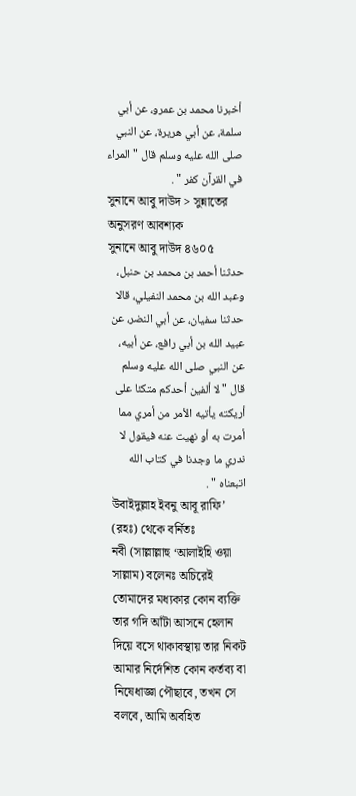أخبرنا محمد بن عمرو، عن أبي سلمة، عن أبي هريرة، عن النبي صلى الله عليه وسلم قال " المراء في القرآن كفر " .
সুনানে আবু দাউদ > সুন্নাতের অনুসরণ আবশ্যক
সুনানে আবু দাউদ ৪৬০৫
حدثنا أحمد بن محمد بن حنبل، وعبد الله بن محمد النفيلي، قالا حدثنا سفيان، عن أبي النضر، عن عبيد الله بن أبي رافع، عن أبيه، عن النبي صلى الله عليه وسلم قال " لا ألفين أحدكم متكئا على أريكته يأتيه الأمر من أمري مما أمرت به أو نهيت عنه فيقول لا ندري ما وجدنا في كتاب الله اتبعناه " .
উবাইদুল্লাহ ইবনু আবূ রাফি’ (রহঃ) থেকে বর্নিতঃ
নবী (সাল্লাল্লাহু ‘আলাইহি ওয়া সাল্লাম) বলেনঃ অচিরেই তোমাদের মধ্যকার কোন ব্যক্তি তার গদি আঁটা আসনে হেলান দিয়ে বসে থাকাবস্থায় তার নিকট আমার নির্দেশিত কোন কর্তব্য বা নিষেধাজ্ঞা পৌছাবে, তখন সে বলবে, আমি অবহিত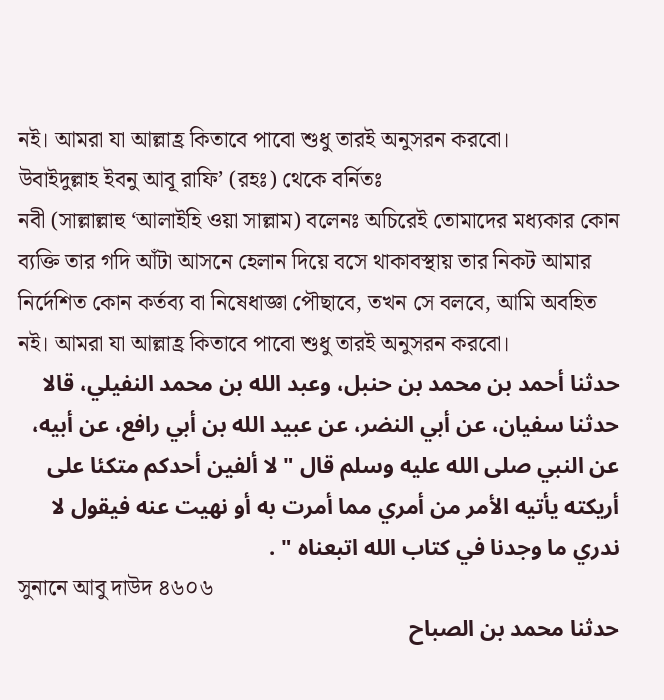নই। আমরা যা আল্লাহ্র কিতাবে পাবো শুধু তারই অনুসরন করবো।
উবাইদুল্লাহ ইবনু আবূ রাফি’ (রহঃ) থেকে বর্নিতঃ
নবী (সাল্লাল্লাহু ‘আলাইহি ওয়া সাল্লাম) বলেনঃ অচিরেই তোমাদের মধ্যকার কোন ব্যক্তি তার গদি আঁটা আসনে হেলান দিয়ে বসে থাকাবস্থায় তার নিকট আমার নির্দেশিত কোন কর্তব্য বা নিষেধাজ্ঞা পৌছাবে, তখন সে বলবে, আমি অবহিত নই। আমরা যা আল্লাহ্র কিতাবে পাবো শুধু তারই অনুসরন করবো।
حدثنا أحمد بن محمد بن حنبل، وعبد الله بن محمد النفيلي، قالا حدثنا سفيان، عن أبي النضر، عن عبيد الله بن أبي رافع، عن أبيه، عن النبي صلى الله عليه وسلم قال " لا ألفين أحدكم متكئا على أريكته يأتيه الأمر من أمري مما أمرت به أو نهيت عنه فيقول لا ندري ما وجدنا في كتاب الله اتبعناه " .
সুনানে আবু দাউদ ৪৬০৬
حدثنا محمد بن الصباح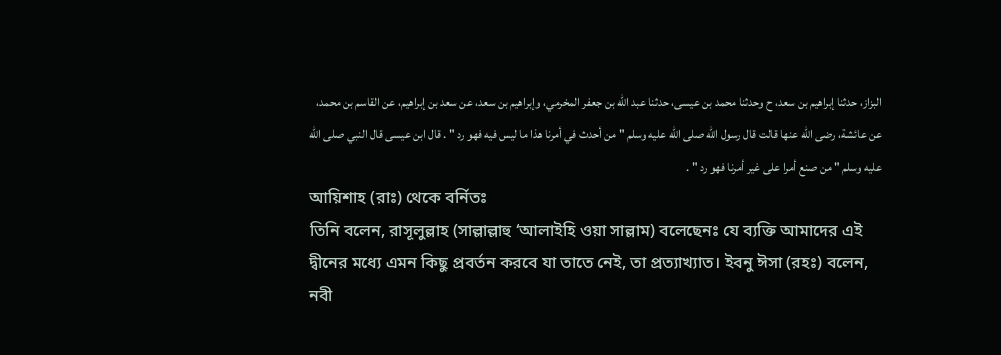البزاز، حدثنا إبراهيم بن سعد، ح وحدثنا محمد بن عيسى، حدثنا عبد الله بن جعفر المخرمي، وإبراهيم بن سعد، عن سعد بن إبراهيم، عن القاسم بن محمد، عن عائشة، رضى الله عنها قالت قال رسول الله صلى الله عليه وسلم " من أحدث في أمرنا هذا ما ليس فيه فهو رد " . قال ابن عيسى قال النبي صلى الله عليه وسلم " من صنع أمرا على غير أمرنا فهو رد " .
আয়িশাহ (রাঃ) থেকে বর্নিতঃ
তিনি বলেন, রাসূলুল্লাহ (সাল্লাল্লাহু ‘আলাইহি ওয়া সাল্লাম) বলেছেনঃ যে ব্যক্তি আমাদের এই দ্বীনের মধ্যে এমন কিছু প্রবর্তন করবে যা তাতে নেই, তা প্রত্যাখ্যাত। ইবনু ঈসা (রহঃ) বলেন, নবী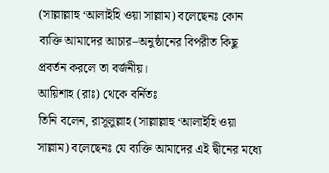(সাল্লাল্লাহু ‘আলাইহি ওয়া সাল্লাম) বলেছেনঃ কোন ব্যক্তি আমাদের আচার–অনুষ্ঠানের বিপরীত কিছু প্রবর্তন করলে তা বর্জনীয়।
আয়িশাহ (রাঃ) থেকে বর্নিতঃ
তিনি বলেন, রাসূলুল্লাহ (সাল্লাল্লাহু ‘আলাইহি ওয়া সাল্লাম) বলেছেনঃ যে ব্যক্তি আমাদের এই দ্বীনের মধ্যে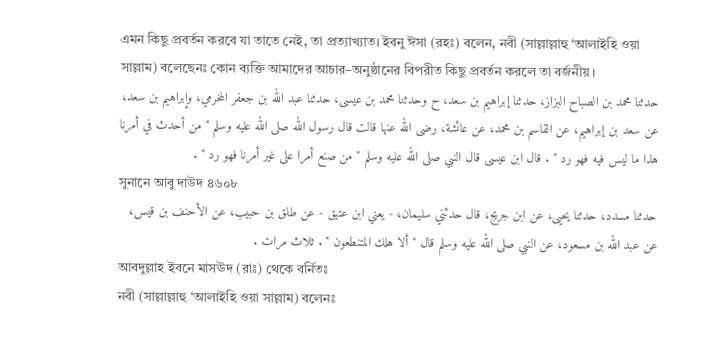এমন কিছু প্রবর্তন করবে যা তাতে নেই, তা প্রত্যাখ্যাত। ইবনু ঈসা (রহঃ) বলেন, নবী (সাল্লাল্লাহু ‘আলাইহি ওয়া সাল্লাম) বলেছেনঃ কোন ব্যক্তি আমাদের আচার–অনুষ্ঠানের বিপরীত কিছু প্রবর্তন করলে তা বর্জনীয়।
حدثنا محمد بن الصباح البزاز، حدثنا إبراهيم بن سعد، ح وحدثنا محمد بن عيسى، حدثنا عبد الله بن جعفر المخرمي، وإبراهيم بن سعد، عن سعد بن إبراهيم، عن القاسم بن محمد، عن عائشة، رضى الله عنها قالت قال رسول الله صلى الله عليه وسلم " من أحدث في أمرنا هذا ما ليس فيه فهو رد " . قال ابن عيسى قال النبي صلى الله عليه وسلم " من صنع أمرا على غير أمرنا فهو رد " .
সুনানে আবু দাউদ ৪৬০৮
حدثنا مسدد، حدثنا يحيى، عن ابن جريج، قال حدثني سليمان، - يعني ابن عتيق - عن طلق بن حبيب، عن الأحنف بن قيس، عن عبد الله بن مسعود، عن النبي صلى الله عليه وسلم قال " ألا هلك المتنطعون " . ثلاث مرات .
আবদুল্লাহ ইবনে মাসঊদ (রাঃ) থেকে বর্নিতঃ
নবী (সাল্লাল্লাহু ‘আলাইহি ওয়া সাল্লাম) বলেনঃ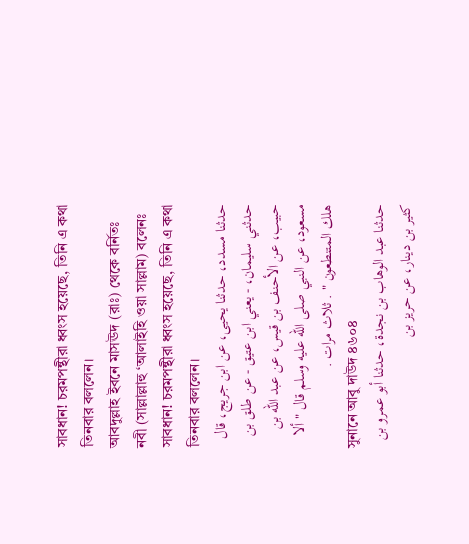সাবধান! চরমপন্থীরা ধ্বংস হয়েছে, তিনি এ কথা তিনবার বললেন।
আবদুল্লাহ ইবনে মাসঊদ (রাঃ) থেকে বর্নিতঃ
নবী (সাল্লাল্লাহু ‘আলাইহি ওয়া সাল্লাম) বলেনঃ সাবধান! চরমপন্থীরা ধ্বংস হয়েছে, তিনি এ কথা তিনবার বললেন।
حدثنا مسدد، حدثنا يحيى، عن ابن جريج، قال حدثني سليمان، - يعني ابن عتيق - عن طلق بن حبيب، عن الأحنف بن قيس، عن عبد الله بن مسعود، عن النبي صلى الله عليه وسلم قال " ألا هلك المتنطعون " . ثلاث مرات .
সুনানে আবু দাউদ ৪৬০৪
حدثنا عبد الوهاب بن نجدة، حدثنا أبو عمرو بن كثير بن دينار، عن حريز بن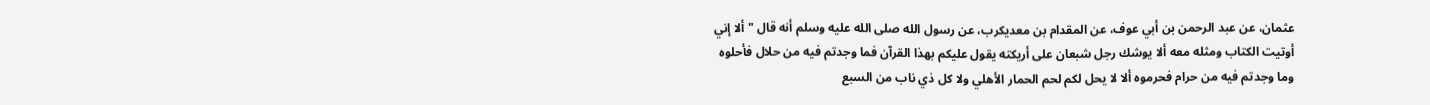عثمان، عن عبد الرحمن بن أبي عوف، عن المقدام بن معديكرب، عن رسول الله صلى الله عليه وسلم أنه قال " ألا إني أوتيت الكتاب ومثله معه ألا يوشك رجل شبعان على أريكته يقول عليكم بهذا القرآن فما وجدتم فيه من حلال فأحلوه وما وجدتم فيه من حرام فحرموه ألا لا يحل لكم لحم الحمار الأهلي ولا كل ذي ناب من السبع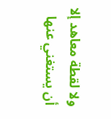ولا لقطة معاهد إلا أن يستغني عنها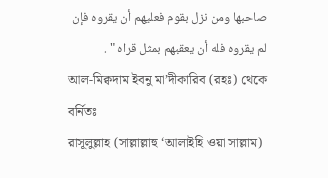صاحبها ومن نزل بقوم فعليهم أن يقروه فإن لم يقروه فله أن يعقبهم بمثل قراه " .
আল-মিক্বদাম ইবনু মা’দীকারিব (রহঃ) থেকে বর্নিতঃ
রাসূলুল্লাহ (সাল্লাল্লাহু ‘আলাইহি ওয়া সাল্লাম)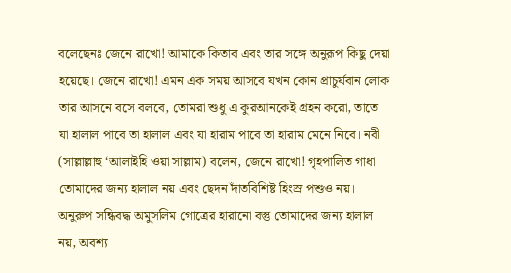বলেছেনঃ জেনে রাখো! আমাকে কিতাব এবং তার সঙ্গে অনুরূপ কিছু দেয়া হয়েছে। জেনে রাখো! এমন এক সময় আসবে যখন কোন প্রাচুর্যবান লোক তার আসনে বসে বলবে, তোমরা শুধু এ কুরআনকেই গ্রহন করো, তাতে যা হালাল পাবে তা হালাল এবং যা হারাম পাবে তা হারাম মেনে নিবে। নবী (সাল্লাল্লাহু ‘আলাইহি ওয়া সাল্লাম) বলেন, জেনে রাখো! গৃহপালিত গাধা তোমাদের জন্য হালাল নয় এবং ছেদন দাঁতবিশিষ্ট হিংস্র পশুও নয়। অনুরুপ সন্ধিবদ্ধ অমুসলিম গোত্রের হারানো বস্তু তোমাদের জন্য হালাল নয়, অবশ্য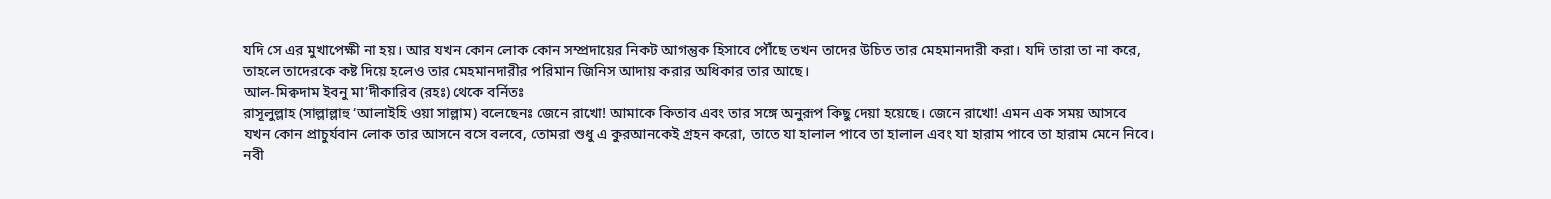যদি সে এর মুখাপেক্ষী না হয়। আর যখন কোন লোক কোন সম্প্রদায়ের নিকট আগন্তুক হিসাবে পৌঁছে তখন তাদের উচিত তার মেহমানদারী করা। যদি তারা তা না করে, তাহলে তাদেরকে কষ্ট দিয়ে হলেও তার মেহমানদারীর পরিমান জিনিস আদায় করার অধিকার তার আছে।
আল-মিক্বদাম ইবনু মা’দীকারিব (রহঃ) থেকে বর্নিতঃ
রাসূলুল্লাহ (সাল্লাল্লাহু ‘আলাইহি ওয়া সাল্লাম) বলেছেনঃ জেনে রাখো! আমাকে কিতাব এবং তার সঙ্গে অনুরূপ কিছু দেয়া হয়েছে। জেনে রাখো! এমন এক সময় আসবে যখন কোন প্রাচুর্যবান লোক তার আসনে বসে বলবে, তোমরা শুধু এ কুরআনকেই গ্রহন করো, তাতে যা হালাল পাবে তা হালাল এবং যা হারাম পাবে তা হারাম মেনে নিবে। নবী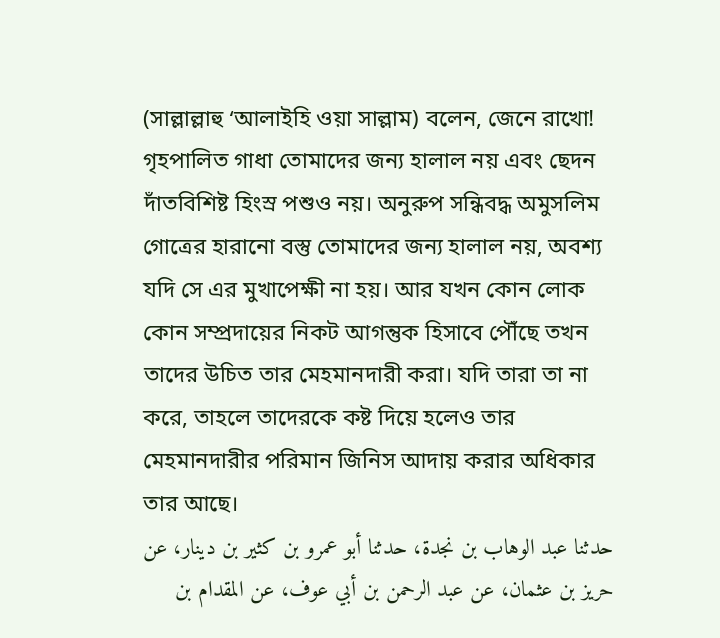(সাল্লাল্লাহু ‘আলাইহি ওয়া সাল্লাম) বলেন, জেনে রাখো! গৃহপালিত গাধা তোমাদের জন্য হালাল নয় এবং ছেদন দাঁতবিশিষ্ট হিংস্র পশুও নয়। অনুরুপ সন্ধিবদ্ধ অমুসলিম গোত্রের হারানো বস্তু তোমাদের জন্য হালাল নয়, অবশ্য যদি সে এর মুখাপেক্ষী না হয়। আর যখন কোন লোক কোন সম্প্রদায়ের নিকট আগন্তুক হিসাবে পৌঁছে তখন তাদের উচিত তার মেহমানদারী করা। যদি তারা তা না করে, তাহলে তাদেরকে কষ্ট দিয়ে হলেও তার মেহমানদারীর পরিমান জিনিস আদায় করার অধিকার তার আছে।
حدثنا عبد الوهاب بن نجدة، حدثنا أبو عمرو بن كثير بن دينار، عن حريز بن عثمان، عن عبد الرحمن بن أبي عوف، عن المقدام بن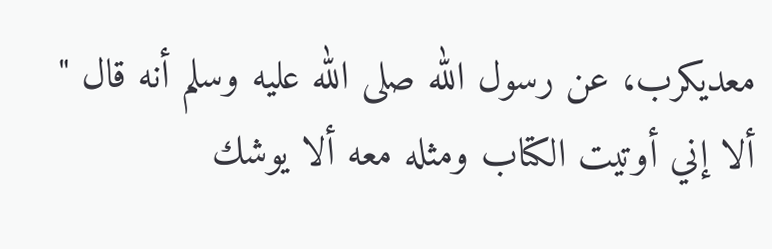معديكرب، عن رسول الله صلى الله عليه وسلم أنه قال " ألا إني أوتيت الكتاب ومثله معه ألا يوشك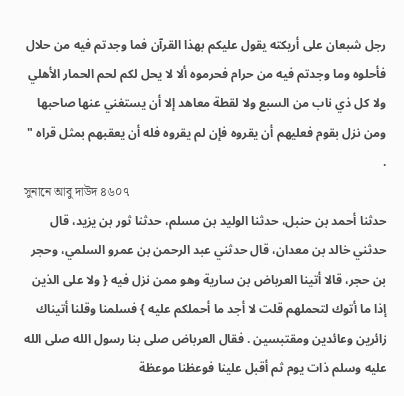رجل شبعان على أريكته يقول عليكم بهذا القرآن فما وجدتم فيه من حلال فأحلوه وما وجدتم فيه من حرام فحرموه ألا لا يحل لكم لحم الحمار الأهلي ولا كل ذي ناب من السبع ولا لقطة معاهد إلا أن يستغني عنها صاحبها ومن نزل بقوم فعليهم أن يقروه فإن لم يقروه فله أن يعقبهم بمثل قراه " .
সুনানে আবু দাউদ ৪৬০৭
حدثنا أحمد بن حنبل، حدثنا الوليد بن مسلم، حدثنا ثور بن يزيد، قال حدثني خالد بن معدان، قال حدثني عبد الرحمن بن عمرو السلمي، وحجر بن حجر، قالا أتينا العرباض بن سارية وهو ممن نزل فيه { ولا على الذين إذا ما أتوك لتحملهم قلت لا أجد ما أحملكم عليه } فسلمنا وقلنا أتيناك زائرين وعائدين ومقتبسين . فقال العرباض صلى بنا رسول الله صلى الله عليه وسلم ذات يوم ثم أقبل علينا فوعظنا موعظة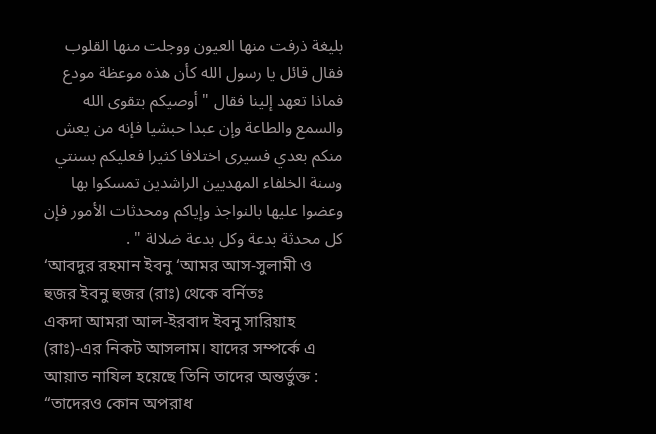بليغة ذرفت منها العيون ووجلت منها القلوب فقال قائل يا رسول الله كأن هذه موعظة مودع فماذا تعهد إلينا فقال " أوصيكم بتقوى الله والسمع والطاعة وإن عبدا حبشيا فإنه من يعش منكم بعدي فسيرى اختلافا كثيرا فعليكم بسنتي وسنة الخلفاء المهديين الراشدين تمسكوا بها وعضوا عليها بالنواجذ وإياكم ومحدثات الأمور فإن كل محدثة بدعة وكل بدعة ضلالة " .
‘আবদুর রহমান ইবনু ‘আমর আস-সুলামী ও হুজর ইবনু হুজর (রাঃ) থেকে বর্নিতঃ
একদা আমরা আল-ইরবাদ ইবনু সারিয়াহ (রাঃ)-এর নিকট আসলাম। যাদের সম্পর্কে এ আয়াত নাযিল হয়েছে তিনি তাদের অন্তর্ভুক্ত : “তাদেরও কোন অপরাধ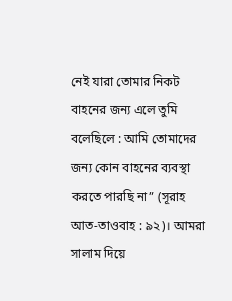নেই যারা তোমার নিকট বাহনের জন্য এলে তুমি বলেছিলে : আমি তোমাদের জন্য কোন বাহনের ব্যবস্থা করতে পারছি না” (সূরাহ আত-তাওবাহ : ৯২)। আমরা সালাম দিয়ে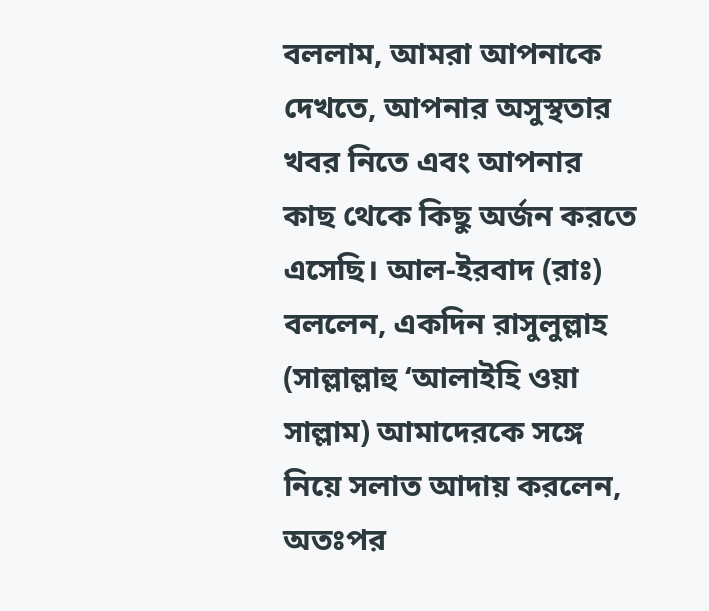বললাম, আমরা আপনাকে দেখতে, আপনার অসুস্থতার খবর নিতে এবং আপনার কাছ থেকে কিছু অর্জন করতে এসেছি। আল-ইরবাদ (রাঃ) বললেন, একদিন রাসুলুল্লাহ (সাল্লাল্লাহু ‘আলাইহি ওয়া সাল্লাম) আমাদেরকে সঙ্গে নিয়ে সলাত আদায় করলেন, অতঃপর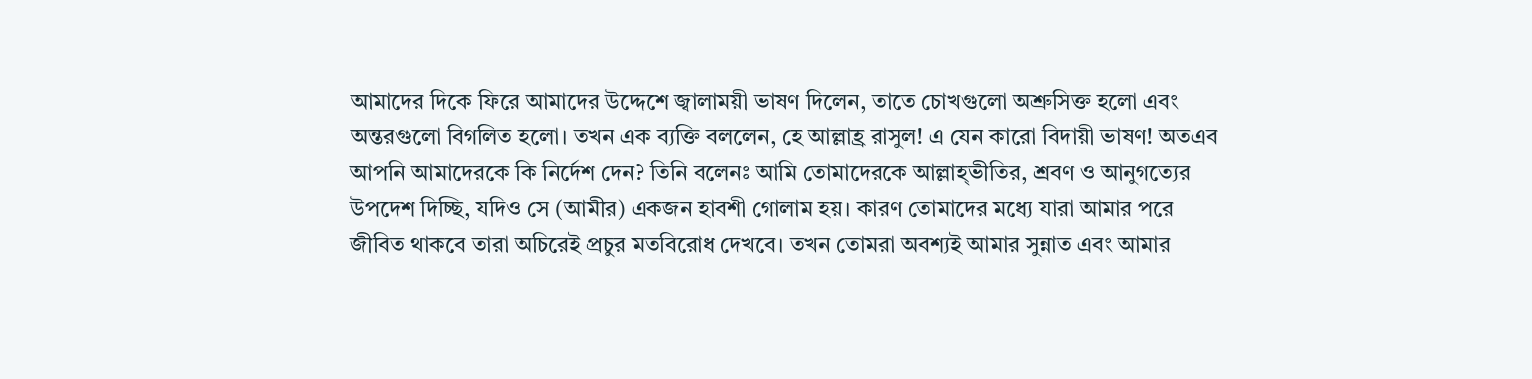আমাদের দিকে ফিরে আমাদের উদ্দেশে জ্বালাময়ী ভাষণ দিলেন, তাতে চোখগুলো অশ্রুসিক্ত হলো এবং অন্তরগুলো বিগলিত হলো। তখন এক ব্যক্তি বললেন, হে আল্লাহ্র রাসুল! এ যেন কারো বিদায়ী ভাষণ! অতএব আপনি আমাদেরকে কি নির্দেশ দেন? তিনি বলেনঃ আমি তোমাদেরকে আল্লাহ্ভীতির, শ্রবণ ও আনুগত্যের উপদেশ দিচ্ছি, যদিও সে (আমীর) একজন হাবশী গোলাম হয়। কারণ তোমাদের মধ্যে যারা আমার পরে জীবিত থাকবে তারা অচিরেই প্রচুর মতবিরোধ দেখবে। তখন তোমরা অবশ্যই আমার সুন্নাত এবং আমার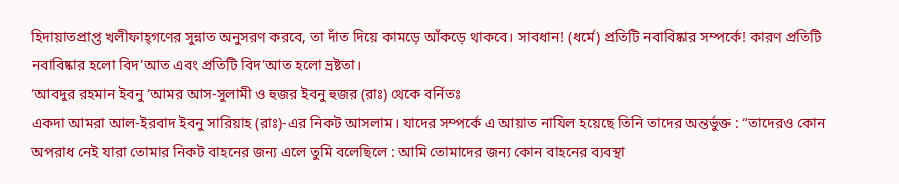হিদায়াতপ্রাপ্ত খলীফাহ্গণের সুন্নাত অনুসরণ করবে, তা দাঁত দিয়ে কামড়ে আঁকড়ে থাকবে। সাবধান! (ধর্মে) প্রতিটি নবাবিষ্কার সম্পর্কে! কারণ প্রতিটি নবাবিষ্কার হলো বিদ’আত এবং প্রতিটি বিদ’আত হলো ভ্রষ্টতা।
‘আবদুর রহমান ইবনু ‘আমর আস-সুলামী ও হুজর ইবনু হুজর (রাঃ) থেকে বর্নিতঃ
একদা আমরা আল-ইরবাদ ইবনু সারিয়াহ (রাঃ)-এর নিকট আসলাম। যাদের সম্পর্কে এ আয়াত নাযিল হয়েছে তিনি তাদের অন্তর্ভুক্ত : “তাদেরও কোন অপরাধ নেই যারা তোমার নিকট বাহনের জন্য এলে তুমি বলেছিলে : আমি তোমাদের জন্য কোন বাহনের ব্যবস্থা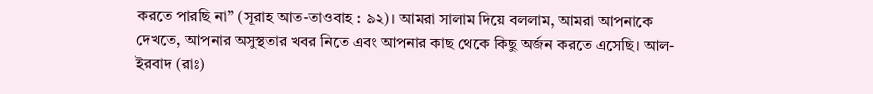করতে পারছি না” (সূরাহ আত-তাওবাহ : ৯২)। আমরা সালাম দিয়ে বললাম, আমরা আপনাকে দেখতে, আপনার অসুস্থতার খবর নিতে এবং আপনার কাছ থেকে কিছু অর্জন করতে এসেছি। আল-ইরবাদ (রাঃ)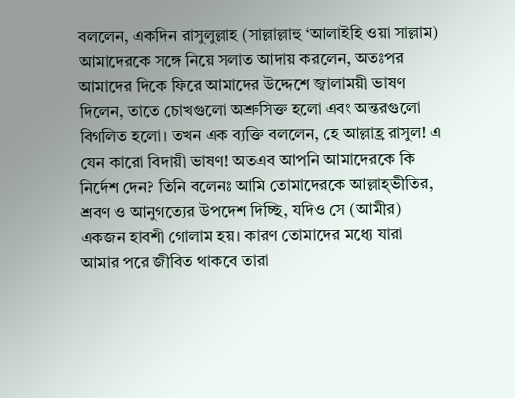বললেন, একদিন রাসুলুল্লাহ (সাল্লাল্লাহু ‘আলাইহি ওয়া সাল্লাম) আমাদেরকে সঙ্গে নিয়ে সলাত আদায় করলেন, অতঃপর আমাদের দিকে ফিরে আমাদের উদ্দেশে জ্বালাময়ী ভাষণ দিলেন, তাতে চোখগুলো অশ্রুসিক্ত হলো এবং অন্তরগুলো বিগলিত হলো। তখন এক ব্যক্তি বললেন, হে আল্লাহ্র রাসুল! এ যেন কারো বিদায়ী ভাষণ! অতএব আপনি আমাদেরকে কি নির্দেশ দেন? তিনি বলেনঃ আমি তোমাদেরকে আল্লাহ্ভীতির, শ্রবণ ও আনুগত্যের উপদেশ দিচ্ছি, যদিও সে (আমীর) একজন হাবশী গোলাম হয়। কারণ তোমাদের মধ্যে যারা আমার পরে জীবিত থাকবে তারা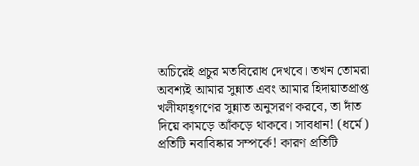অচিরেই প্রচুর মতবিরোধ দেখবে। তখন তোমরা অবশ্যই আমার সুন্নাত এবং আমার হিদায়াতপ্রাপ্ত খলীফাহ্গণের সুন্নাত অনুসরণ করবে, তা দাঁত দিয়ে কামড়ে আঁকড়ে থাকবে। সাবধান! (ধর্মে) প্রতিটি নবাবিষ্কার সম্পর্কে! কারণ প্রতিটি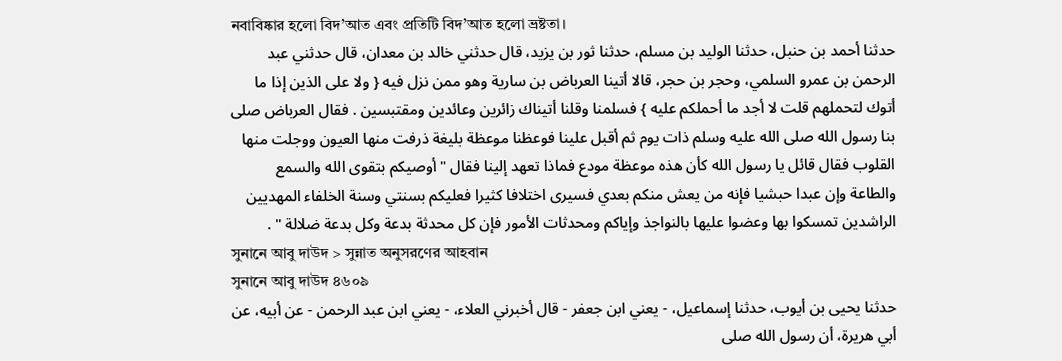নবাবিষ্কার হলো বিদ’আত এবং প্রতিটি বিদ’আত হলো ভ্রষ্টতা।
حدثنا أحمد بن حنبل، حدثنا الوليد بن مسلم، حدثنا ثور بن يزيد، قال حدثني خالد بن معدان، قال حدثني عبد الرحمن بن عمرو السلمي، وحجر بن حجر، قالا أتينا العرباض بن سارية وهو ممن نزل فيه { ولا على الذين إذا ما أتوك لتحملهم قلت لا أجد ما أحملكم عليه } فسلمنا وقلنا أتيناك زائرين وعائدين ومقتبسين . فقال العرباض صلى بنا رسول الله صلى الله عليه وسلم ذات يوم ثم أقبل علينا فوعظنا موعظة بليغة ذرفت منها العيون ووجلت منها القلوب فقال قائل يا رسول الله كأن هذه موعظة مودع فماذا تعهد إلينا فقال " أوصيكم بتقوى الله والسمع والطاعة وإن عبدا حبشيا فإنه من يعش منكم بعدي فسيرى اختلافا كثيرا فعليكم بسنتي وسنة الخلفاء المهديين الراشدين تمسكوا بها وعضوا عليها بالنواجذ وإياكم ومحدثات الأمور فإن كل محدثة بدعة وكل بدعة ضلالة " .
সুনানে আবু দাউদ > সুন্নাত অনুসরণের আহবান
সুনানে আবু দাউদ ৪৬০৯
حدثنا يحيى بن أيوب، حدثنا إسماعيل، - يعني ابن جعفر - قال أخبرني العلاء، - يعني ابن عبد الرحمن - عن أبيه، عن أبي هريرة، أن رسول الله صلى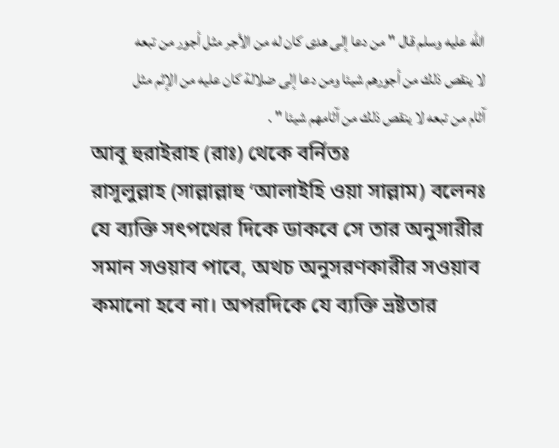الله عليه وسلم قال " من دعا إلى هدى كان له من الأجر مثل أجور من تبعه لا ينقص ذلك من أجورهم شيئا ومن دعا إلى ضلالة كان عليه من الإثم مثل آثام من تبعه لا ينقص ذلك من آثامهم شيئا " .
আবূ হুরাইরাহ (রাঃ) থেকে বর্নিতঃ
রাসূলুল্লাহ (সাল্লাল্লাহু ‘আলাইহি ওয়া সাল্লাম) বলেনঃ যে ব্যক্তি সৎপথের দিকে ডাকবে সে তার অনুসারীর সমান সওয়াব পাবে, অথচ অনুসরণকারীর সওয়াব কমানো হবে না। অপরদিকে যে ব্যক্তি ভ্রষ্টতার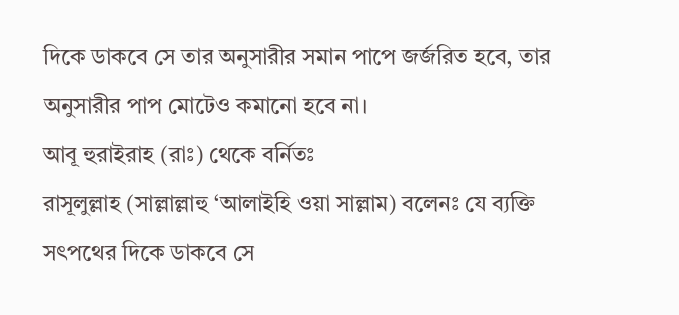দিকে ডাকবে সে তার অনুসারীর সমান পাপে জর্জরিত হবে, তার অনুসারীর পাপ মোটেও কমানো হবে না।
আবূ হুরাইরাহ (রাঃ) থেকে বর্নিতঃ
রাসূলুল্লাহ (সাল্লাল্লাহু ‘আলাইহি ওয়া সাল্লাম) বলেনঃ যে ব্যক্তি সৎপথের দিকে ডাকবে সে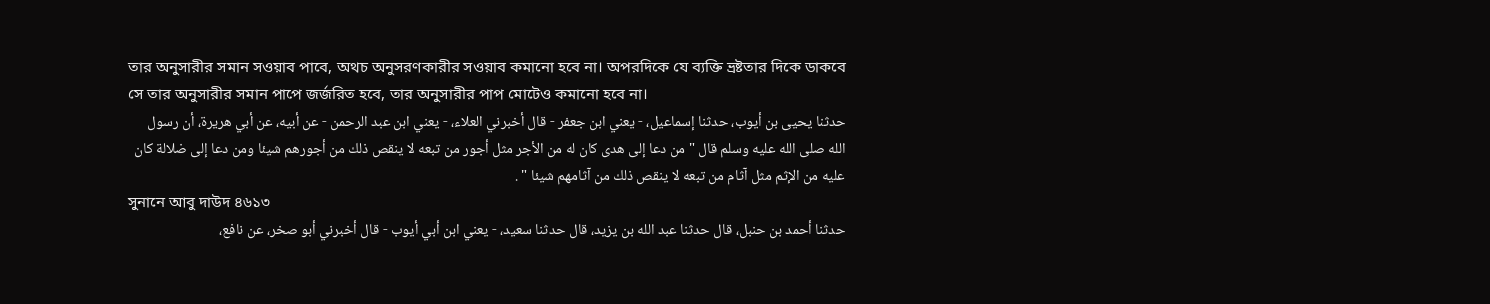তার অনুসারীর সমান সওয়াব পাবে, অথচ অনুসরণকারীর সওয়াব কমানো হবে না। অপরদিকে যে ব্যক্তি ভ্রষ্টতার দিকে ডাকবে সে তার অনুসারীর সমান পাপে জর্জরিত হবে, তার অনুসারীর পাপ মোটেও কমানো হবে না।
حدثنا يحيى بن أيوب، حدثنا إسماعيل، - يعني ابن جعفر - قال أخبرني العلاء، - يعني ابن عبد الرحمن - عن أبيه، عن أبي هريرة، أن رسول الله صلى الله عليه وسلم قال " من دعا إلى هدى كان له من الأجر مثل أجور من تبعه لا ينقص ذلك من أجورهم شيئا ومن دعا إلى ضلالة كان عليه من الإثم مثل آثام من تبعه لا ينقص ذلك من آثامهم شيئا " .
সুনানে আবু দাউদ ৪৬১৩
حدثنا أحمد بن حنبل، قال حدثنا عبد الله بن يزيد، قال حدثنا سعيد، - يعني ابن أبي أيوب - قال أخبرني أبو صخر، عن نافع،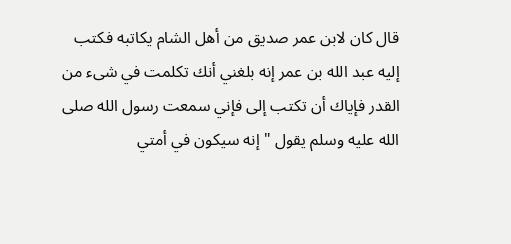قال كان لابن عمر صديق من أهل الشام يكاتبه فكتب إليه عبد الله بن عمر إنه بلغني أنك تكلمت في شىء من القدر فإياك أن تكتب إلى فإني سمعت رسول الله صلى الله عليه وسلم يقول " إنه سيكون في أمتي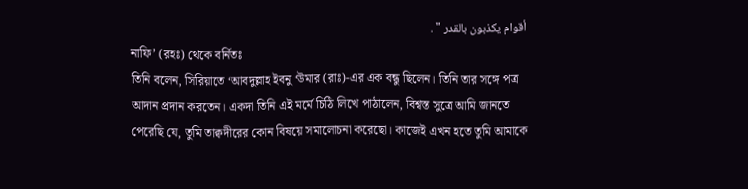أقوام يكذبون بالقدر " .
নাফি’ (রহঃ) থেকে বর্নিতঃ
তিনি বলেন, সিরিয়াতে ‘আবদুল্লাহ ইবনু ‘উমার (রাঃ)-এর এক বন্ধু ছিলেন। তিনি তার সঙ্গে পত্র আদান প্রদান করতেন। একদা তিনি এই মর্মে চিঠি লিখে পাঠালেন, বিশ্বস্ত সুত্রে আমি জানতে পেরেছি যে, তুমি তাক্বদীরের কোন বিষয়ে সমালোচনা করেছো। কাজেই এখন হতে তুমি আমাকে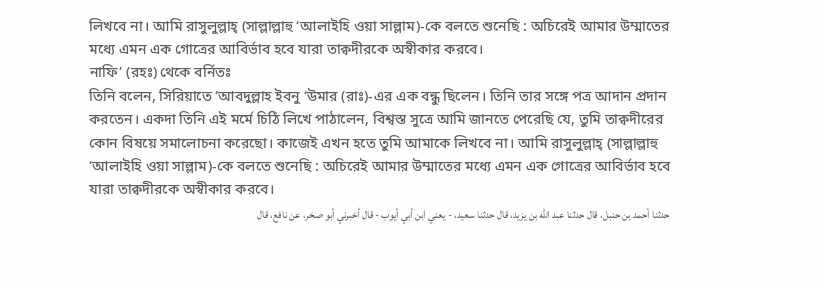লিখবে না। আমি রাসুলুল্লাহ্ (সাল্লাল্লাহু ‘আলাইহি ওয়া সাল্লাম)-কে বলতে শুনেছি : অচিরেই আমার উম্মাতের মধ্যে এমন এক গোত্রের আবির্ভাব হবে যারা তাক্বদীরকে অস্বীকার করবে।
নাফি’ (রহঃ) থেকে বর্নিতঃ
তিনি বলেন, সিরিয়াতে ‘আবদুল্লাহ ইবনু ‘উমার (রাঃ)-এর এক বন্ধু ছিলেন। তিনি তার সঙ্গে পত্র আদান প্রদান করতেন। একদা তিনি এই মর্মে চিঠি লিখে পাঠালেন, বিশ্বস্ত সুত্রে আমি জানতে পেরেছি যে, তুমি তাক্বদীরের কোন বিষয়ে সমালোচনা করেছো। কাজেই এখন হতে তুমি আমাকে লিখবে না। আমি রাসুলুল্লাহ্ (সাল্লাল্লাহু ‘আলাইহি ওয়া সাল্লাম)-কে বলতে শুনেছি : অচিরেই আমার উম্মাতের মধ্যে এমন এক গোত্রের আবির্ভাব হবে যারা তাক্বদীরকে অস্বীকার করবে।
حدثنا أحمد بن حنبل، قال حدثنا عبد الله بن يزيد، قال حدثنا سعيد، - يعني ابن أبي أيوب - قال أخبرني أبو صخر، عن نافع، قال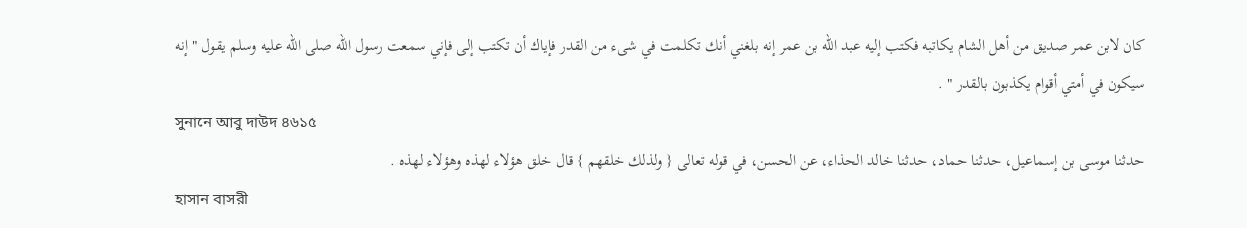كان لابن عمر صديق من أهل الشام يكاتبه فكتب إليه عبد الله بن عمر إنه بلغني أنك تكلمت في شىء من القدر فإياك أن تكتب إلى فإني سمعت رسول الله صلى الله عليه وسلم يقول " إنه سيكون في أمتي أقوام يكذبون بالقدر " .
সুনানে আবু দাউদ ৪৬১৫
حدثنا موسى بن إسماعيل، حدثنا حماد، حدثنا خالد الحذاء، عن الحسن، في قوله تعالى { ولذلك خلقهم } قال خلق هؤلاء لهذه وهؤلاء لهذه .
হাসান বাসরী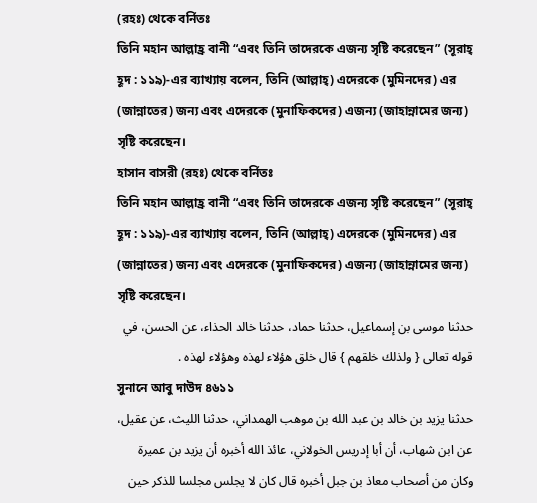(রহঃ) থেকে বর্নিতঃ
তিনি মহান আল্লাহ্র বানী “এবং তিনি তাদেরকে এজন্য সৃষ্টি করেছেন” (সূরাহ্ হূদ : ১১৯)-এর ব্যাখ্যায় বলেন, তিনি (আল্লাহ্) এদেরকে (মুমিনদের) এর (জান্নাতের) জন্য এবং এদেরকে (মুনাফিকদের) এজন্য (জাহান্নামের জন্য) সৃষ্টি করেছেন।
হাসান বাসরী (রহঃ) থেকে বর্নিতঃ
তিনি মহান আল্লাহ্র বানী “এবং তিনি তাদেরকে এজন্য সৃষ্টি করেছেন” (সূরাহ্ হূদ : ১১৯)-এর ব্যাখ্যায় বলেন, তিনি (আল্লাহ্) এদেরকে (মুমিনদের) এর (জান্নাতের) জন্য এবং এদেরকে (মুনাফিকদের) এজন্য (জাহান্নামের জন্য) সৃষ্টি করেছেন।
حدثنا موسى بن إسماعيل، حدثنا حماد، حدثنا خالد الحذاء، عن الحسن، في قوله تعالى { ولذلك خلقهم } قال خلق هؤلاء لهذه وهؤلاء لهذه .
সুনানে আবু দাউদ ৪৬১১
حدثنا يزيد بن خالد بن عبد الله بن موهب الهمداني، حدثنا الليث، عن عقيل، عن ابن شهاب، أن أبا إدريس الخولاني، عائذ الله أخبره أن يزيد بن عميرة وكان من أصحاب معاذ بن جبل أخبره قال كان لا يجلس مجلسا للذكر حين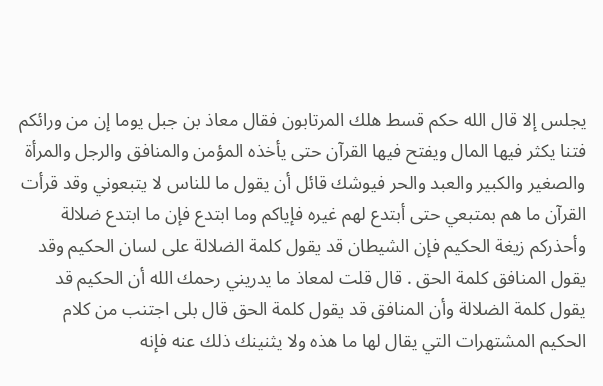يجلس إلا قال الله حكم قسط هلك المرتابون فقال معاذ بن جبل يوما إن من ورائكم فتنا يكثر فيها المال ويفتح فيها القرآن حتى يأخذه المؤمن والمنافق والرجل والمرأة والصغير والكبير والعبد والحر فيوشك قائل أن يقول ما للناس لا يتبعوني وقد قرأت القرآن ما هم بمتبعي حتى أبتدع لهم غيره فإياكم وما ابتدع فإن ما ابتدع ضلالة وأحذركم زيغة الحكيم فإن الشيطان قد يقول كلمة الضلالة على لسان الحكيم وقد يقول المنافق كلمة الحق . قال قلت لمعاذ ما يدريني رحمك الله أن الحكيم قد يقول كلمة الضلالة وأن المنافق قد يقول كلمة الحق قال بلى اجتنب من كلام الحكيم المشتهرات التي يقال لها ما هذه ولا يثنينك ذلك عنه فإنه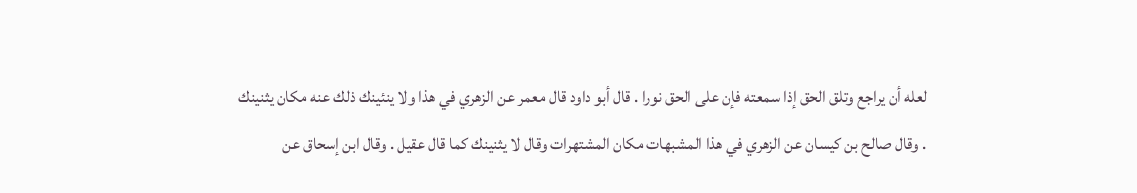لعله أن يراجع وتلق الحق إذا سمعته فإن على الحق نورا . قال أبو داود قال معمر عن الزهري في هذا ولا ينئينك ذلك عنه مكان يثنينك . وقال صالح بن كيسان عن الزهري في هذا المشبهات مكان المشتهرات وقال لا يثنينك كما قال عقيل . وقال ابن إسحاق عن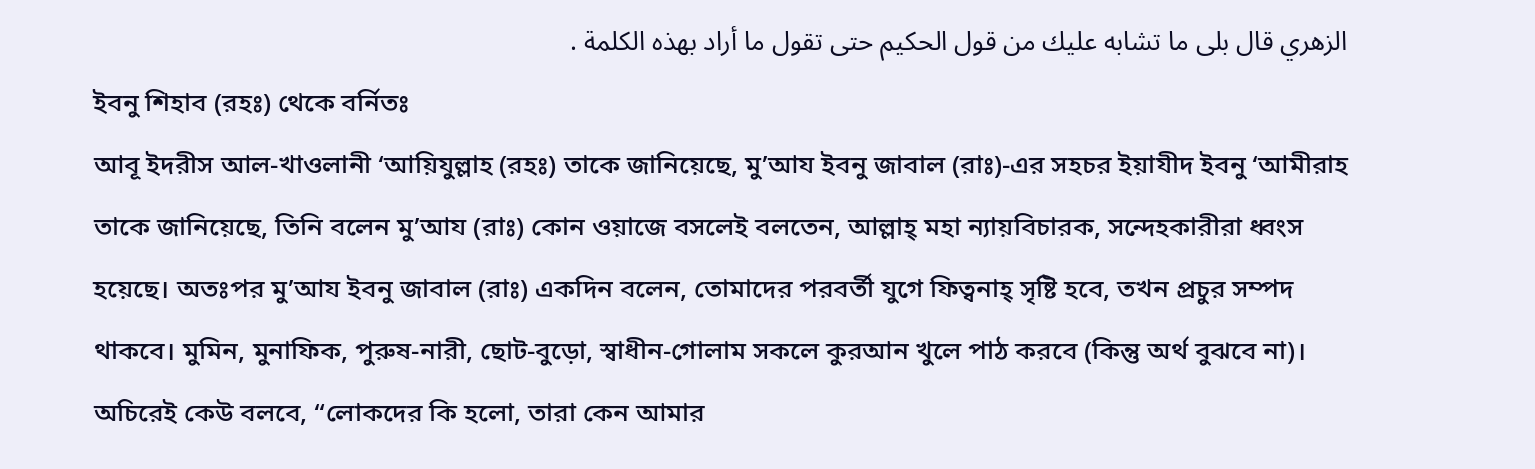الزهري قال بلى ما تشابه عليك من قول الحكيم حتى تقول ما أراد بهذه الكلمة .
ইবনু শিহাব (রহঃ) থেকে বর্নিতঃ
আবূ ইদরীস আল-খাওলানী ‘আয়িযুল্লাহ (রহঃ) তাকে জানিয়েছে, মু’আয ইবনু জাবাল (রাঃ)-এর সহচর ইয়াযীদ ইবনু ‘আমীরাহ তাকে জানিয়েছে, তিনি বলেন মু’আয (রাঃ) কোন ওয়াজে বসলেই বলতেন, আল্লাহ্ মহা ন্যায়বিচারক, সন্দেহকারীরা ধ্বংস হয়েছে। অতঃপর মু’আয ইবনু জাবাল (রাঃ) একদিন বলেন, তোমাদের পরবর্তী যুগে ফিত্বনাহ্ সৃষ্টি হবে, তখন প্রচুর সম্পদ থাকবে। মুমিন, মুনাফিক, পুরুষ-নারী, ছোট-বুড়ো, স্বাধীন-গোলাম সকলে কুরআন খুলে পাঠ করবে (কিন্তু অর্থ বুঝবে না)। অচিরেই কেউ বলবে, “লোকদের কি হলো, তারা কেন আমার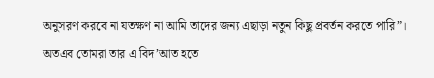অনুসরণ করবে না যতক্ষণ না আমি তাদের জন্য এছাড়া নতুন কিছু প্রবর্তন করতে পারি”। অতএব তোমরা তার এ বিদ’আত হতে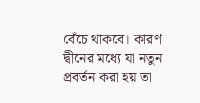বেঁচে থাকবে। কারণ দ্বীনের মধ্যে যা নতুন প্রবর্তন করা হয় তা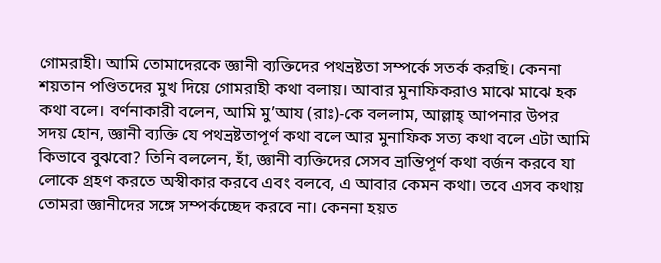গোমরাহী। আমি তোমাদেরকে জ্ঞানী ব্যক্তিদের পথভ্রষ্টতা সম্পর্কে সতর্ক করছি। কেননা শয়তান পণ্ডিতদের মুখ দিয়ে গোমরাহী কথা বলায়। আবার মুনাফিকরাও মাঝে মাঝে হক কথা বলে। বর্ণনাকারী বলেন, আমি মু’আয (রাঃ)-কে বললাম, আল্লাহ্ আপনার উপর সদয় হোন, জ্ঞানী ব্যক্তি যে পথভ্রষ্টতাপূর্ণ কথা বলে আর মুনাফিক সত্য কথা বলে এটা আমি কিভাবে বুঝবো? তিনি বললেন, হাঁ, জ্ঞানী ব্যক্তিদের সেসব ভ্রান্তিপূর্ণ কথা বর্জন করবে যা লোকে গ্রহণ করতে অস্বীকার করবে এবং বলবে, এ আবার কেমন কথা। তবে এসব কথায় তোমরা জ্ঞানীদের সঙ্গে সম্পর্কচ্ছেদ করবে না। কেননা হয়ত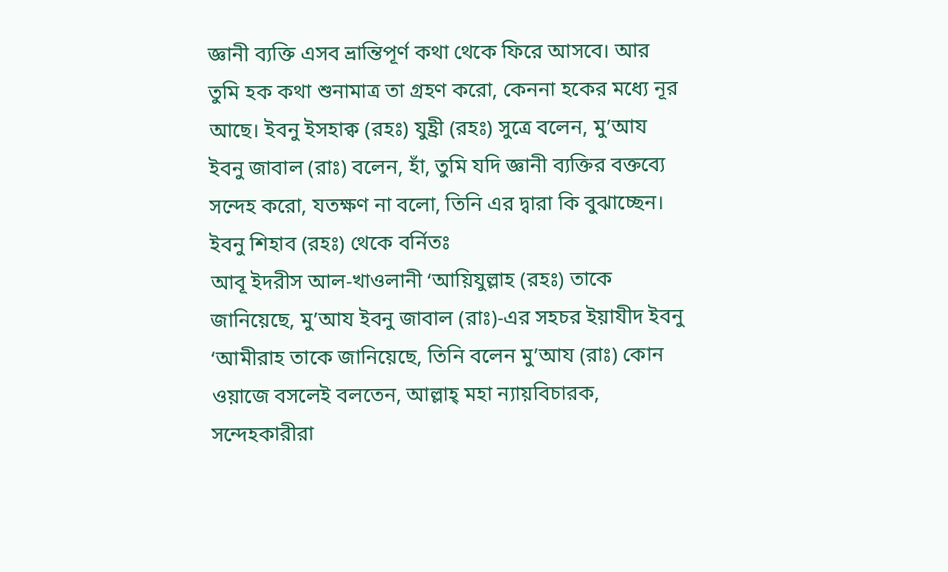জ্ঞানী ব্যক্তি এসব ভ্রান্তিপূর্ণ কথা থেকে ফিরে আসবে। আর তুমি হক কথা শুনামাত্র তা গ্রহণ করো, কেননা হকের মধ্যে নূর আছে। ইবনু ইসহাক্ব (রহঃ) যুহ্রী (রহঃ) সুত্রে বলেন, মু’আয ইবনু জাবাল (রাঃ) বলেন, হাঁ, তুমি যদি জ্ঞানী ব্যক্তির বক্তব্যে সন্দেহ করো, যতক্ষণ না বলো, তিনি এর দ্বারা কি বুঝাচ্ছেন।
ইবনু শিহাব (রহঃ) থেকে বর্নিতঃ
আবূ ইদরীস আল-খাওলানী ‘আয়িযুল্লাহ (রহঃ) তাকে জানিয়েছে, মু’আয ইবনু জাবাল (রাঃ)-এর সহচর ইয়াযীদ ইবনু ‘আমীরাহ তাকে জানিয়েছে, তিনি বলেন মু’আয (রাঃ) কোন ওয়াজে বসলেই বলতেন, আল্লাহ্ মহা ন্যায়বিচারক, সন্দেহকারীরা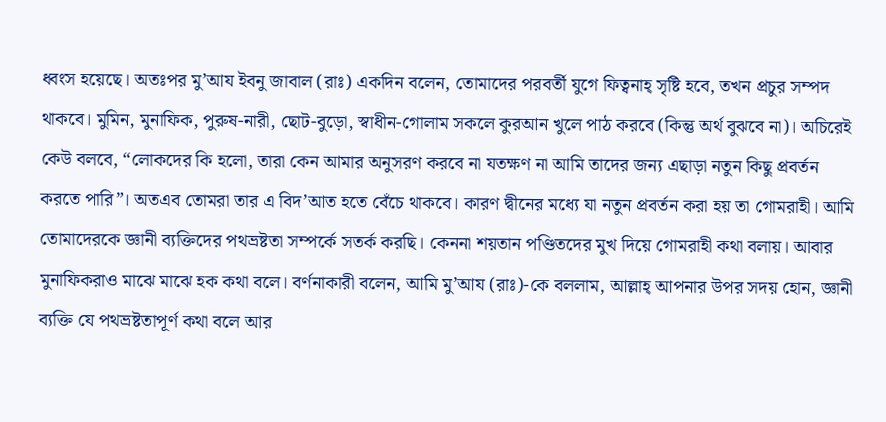ধ্বংস হয়েছে। অতঃপর মু’আয ইবনু জাবাল (রাঃ) একদিন বলেন, তোমাদের পরবর্তী যুগে ফিত্বনাহ্ সৃষ্টি হবে, তখন প্রচুর সম্পদ থাকবে। মুমিন, মুনাফিক, পুরুষ-নারী, ছোট-বুড়ো, স্বাধীন-গোলাম সকলে কুরআন খুলে পাঠ করবে (কিন্তু অর্থ বুঝবে না)। অচিরেই কেউ বলবে, “লোকদের কি হলো, তারা কেন আমার অনুসরণ করবে না যতক্ষণ না আমি তাদের জন্য এছাড়া নতুন কিছু প্রবর্তন করতে পারি”। অতএব তোমরা তার এ বিদ’আত হতে বেঁচে থাকবে। কারণ দ্বীনের মধ্যে যা নতুন প্রবর্তন করা হয় তা গোমরাহী। আমি তোমাদেরকে জ্ঞানী ব্যক্তিদের পথভ্রষ্টতা সম্পর্কে সতর্ক করছি। কেননা শয়তান পণ্ডিতদের মুখ দিয়ে গোমরাহী কথা বলায়। আবার মুনাফিকরাও মাঝে মাঝে হক কথা বলে। বর্ণনাকারী বলেন, আমি মু’আয (রাঃ)-কে বললাম, আল্লাহ্ আপনার উপর সদয় হোন, জ্ঞানী ব্যক্তি যে পথভ্রষ্টতাপূর্ণ কথা বলে আর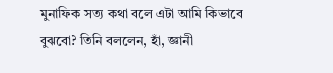মুনাফিক সত্য কথা বলে এটা আমি কিভাবে বুঝবো? তিনি বললেন, হাঁ, জ্ঞানী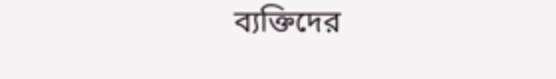ব্যক্তিদের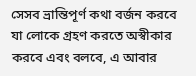সেসব ভ্রান্তিপূর্ণ কথা বর্জন করবে যা লোকে গ্রহণ করতে অস্বীকার করবে এবং বলবে, এ আবার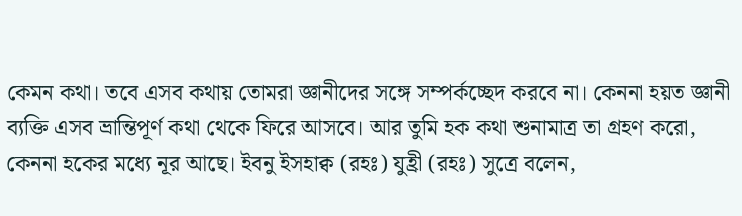কেমন কথা। তবে এসব কথায় তোমরা জ্ঞানীদের সঙ্গে সম্পর্কচ্ছেদ করবে না। কেননা হয়ত জ্ঞানী ব্যক্তি এসব ভ্রান্তিপূর্ণ কথা থেকে ফিরে আসবে। আর তুমি হক কথা শুনামাত্র তা গ্রহণ করো, কেননা হকের মধ্যে নূর আছে। ইবনু ইসহাক্ব (রহঃ) যুহ্রী (রহঃ) সুত্রে বলেন,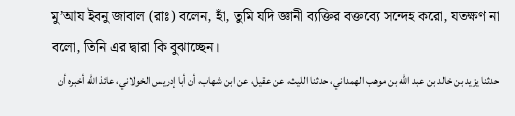মু’আয ইবনু জাবাল (রাঃ) বলেন, হাঁ, তুমি যদি জ্ঞানী ব্যক্তির বক্তব্যে সন্দেহ করো, যতক্ষণ না বলো, তিনি এর দ্বারা কি বুঝাচ্ছেন।
حدثنا يزيد بن خالد بن عبد الله بن موهب الهمداني، حدثنا الليث، عن عقيل، عن ابن شهاب، أن أبا إدريس الخولاني، عائذ الله أخبره أن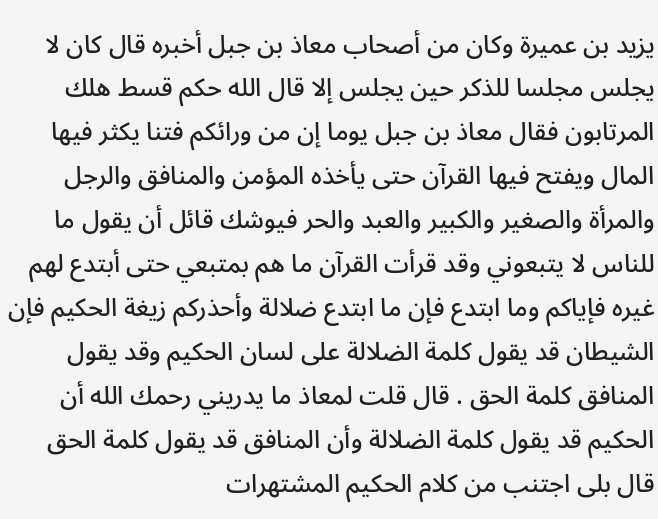يزيد بن عميرة وكان من أصحاب معاذ بن جبل أخبره قال كان لا يجلس مجلسا للذكر حين يجلس إلا قال الله حكم قسط هلك المرتابون فقال معاذ بن جبل يوما إن من ورائكم فتنا يكثر فيها المال ويفتح فيها القرآن حتى يأخذه المؤمن والمنافق والرجل والمرأة والصغير والكبير والعبد والحر فيوشك قائل أن يقول ما للناس لا يتبعوني وقد قرأت القرآن ما هم بمتبعي حتى أبتدع لهم غيره فإياكم وما ابتدع فإن ما ابتدع ضلالة وأحذركم زيغة الحكيم فإن الشيطان قد يقول كلمة الضلالة على لسان الحكيم وقد يقول المنافق كلمة الحق . قال قلت لمعاذ ما يدريني رحمك الله أن الحكيم قد يقول كلمة الضلالة وأن المنافق قد يقول كلمة الحق قال بلى اجتنب من كلام الحكيم المشتهرات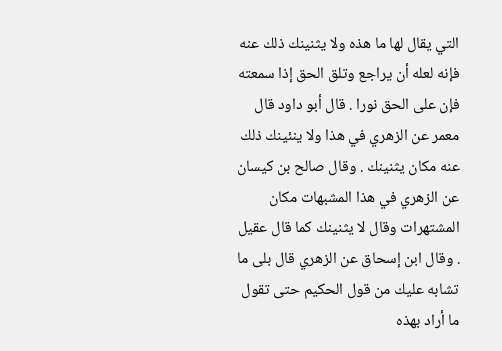التي يقال لها ما هذه ولا يثنينك ذلك عنه فإنه لعله أن يراجع وتلق الحق إذا سمعته فإن على الحق نورا . قال أبو داود قال معمر عن الزهري في هذا ولا ينئينك ذلك عنه مكان يثنينك . وقال صالح بن كيسان عن الزهري في هذا المشبهات مكان المشتهرات وقال لا يثنينك كما قال عقيل . وقال ابن إسحاق عن الزهري قال بلى ما تشابه عليك من قول الحكيم حتى تقول ما أراد بهذه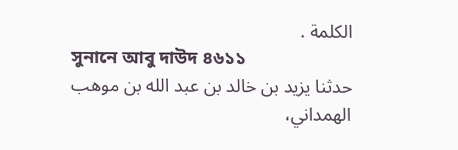الكلمة .
সুনানে আবু দাউদ ৪৬১১
حدثنا يزيد بن خالد بن عبد الله بن موهب الهمداني،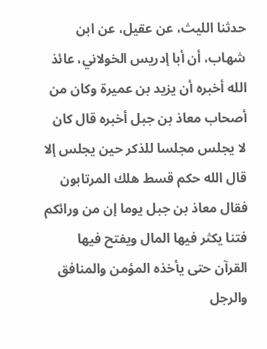حدثنا الليث، عن عقيل، عن ابن شهاب، أن أبا إدريس الخولاني، عائذ الله أخبره أن يزيد بن عميرة وكان من أصحاب معاذ بن جبل أخبره قال كان لا يجلس مجلسا للذكر حين يجلس إلا قال الله حكم قسط هلك المرتابون فقال معاذ بن جبل يوما إن من ورائكم فتنا يكثر فيها المال ويفتح فيها القرآن حتى يأخذه المؤمن والمنافق والرجل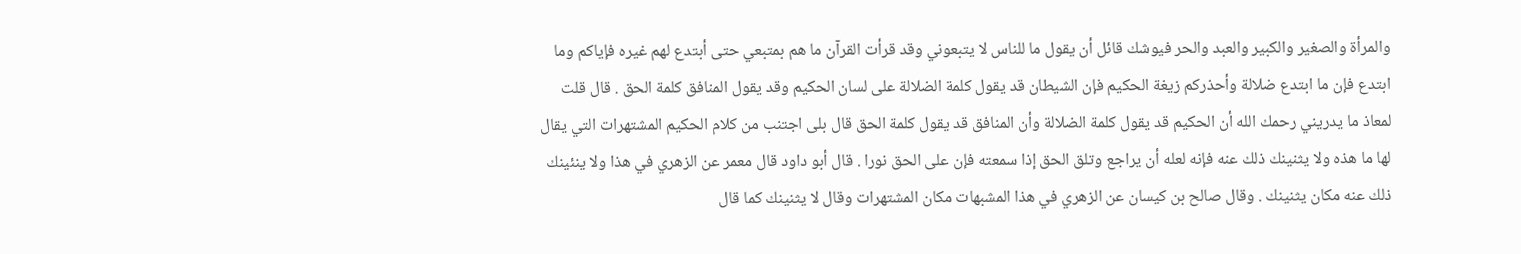والمرأة والصغير والكبير والعبد والحر فيوشك قائل أن يقول ما للناس لا يتبعوني وقد قرأت القرآن ما هم بمتبعي حتى أبتدع لهم غيره فإياكم وما ابتدع فإن ما ابتدع ضلالة وأحذركم زيغة الحكيم فإن الشيطان قد يقول كلمة الضلالة على لسان الحكيم وقد يقول المنافق كلمة الحق . قال قلت لمعاذ ما يدريني رحمك الله أن الحكيم قد يقول كلمة الضلالة وأن المنافق قد يقول كلمة الحق قال بلى اجتنب من كلام الحكيم المشتهرات التي يقال لها ما هذه ولا يثنينك ذلك عنه فإنه لعله أن يراجع وتلق الحق إذا سمعته فإن على الحق نورا . قال أبو داود قال معمر عن الزهري في هذا ولا ينئينك ذلك عنه مكان يثنينك . وقال صالح بن كيسان عن الزهري في هذا المشبهات مكان المشتهرات وقال لا يثنينك كما قال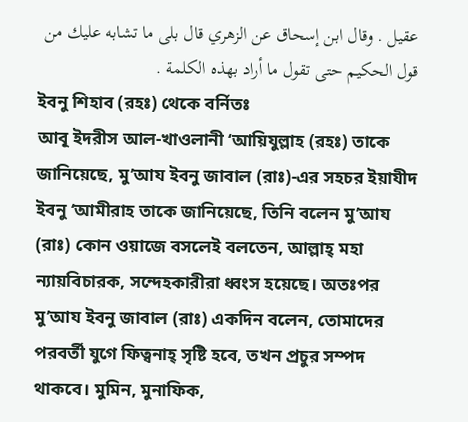عقيل . وقال ابن إسحاق عن الزهري قال بلى ما تشابه عليك من قول الحكيم حتى تقول ما أراد بهذه الكلمة .
ইবনু শিহাব (রহঃ) থেকে বর্নিতঃ
আবূ ইদরীস আল-খাওলানী ‘আয়িযুল্লাহ (রহঃ) তাকে জানিয়েছে, মু’আয ইবনু জাবাল (রাঃ)-এর সহচর ইয়াযীদ ইবনু ‘আমীরাহ তাকে জানিয়েছে, তিনি বলেন মু’আয (রাঃ) কোন ওয়াজে বসলেই বলতেন, আল্লাহ্ মহা ন্যায়বিচারক, সন্দেহকারীরা ধ্বংস হয়েছে। অতঃপর মু’আয ইবনু জাবাল (রাঃ) একদিন বলেন, তোমাদের পরবর্তী যুগে ফিত্বনাহ্ সৃষ্টি হবে, তখন প্রচুর সম্পদ থাকবে। মুমিন, মুনাফিক,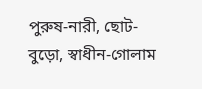পুরুষ-নারী, ছোট-বুড়ো, স্বাধীন-গোলাম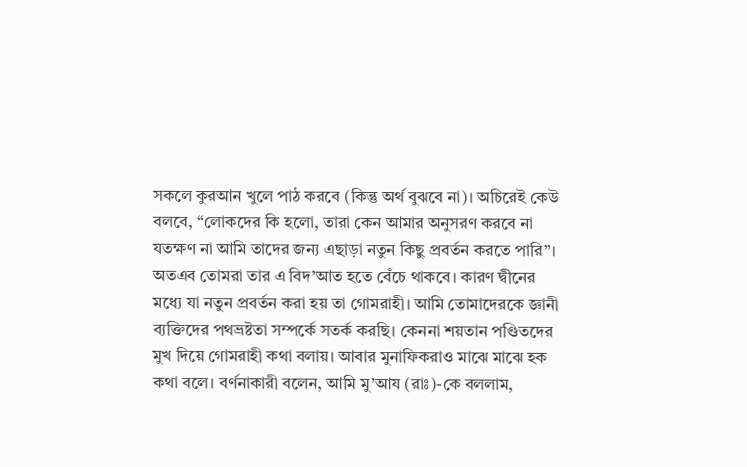সকলে কুরআন খুলে পাঠ করবে (কিন্তু অর্থ বুঝবে না)। অচিরেই কেউ বলবে, “লোকদের কি হলো, তারা কেন আমার অনুসরণ করবে না যতক্ষণ না আমি তাদের জন্য এছাড়া নতুন কিছু প্রবর্তন করতে পারি”। অতএব তোমরা তার এ বিদ’আত হতে বেঁচে থাকবে। কারণ দ্বীনের মধ্যে যা নতুন প্রবর্তন করা হয় তা গোমরাহী। আমি তোমাদেরকে জ্ঞানী ব্যক্তিদের পথভ্রষ্টতা সম্পর্কে সতর্ক করছি। কেননা শয়তান পণ্ডিতদের মুখ দিয়ে গোমরাহী কথা বলায়। আবার মুনাফিকরাও মাঝে মাঝে হক কথা বলে। বর্ণনাকারী বলেন, আমি মু’আয (রাঃ)-কে বললাম,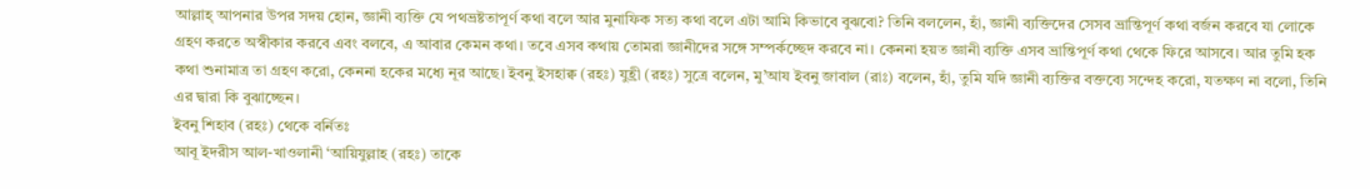আল্লাহ্ আপনার উপর সদয় হোন, জ্ঞানী ব্যক্তি যে পথভ্রষ্টতাপূর্ণ কথা বলে আর মুনাফিক সত্য কথা বলে এটা আমি কিভাবে বুঝবো? তিনি বললেন, হাঁ, জ্ঞানী ব্যক্তিদের সেসব ভ্রান্তিপূর্ণ কথা বর্জন করবে যা লোকে গ্রহণ করতে অস্বীকার করবে এবং বলবে, এ আবার কেমন কথা। তবে এসব কথায় তোমরা জ্ঞানীদের সঙ্গে সম্পর্কচ্ছেদ করবে না। কেননা হয়ত জ্ঞানী ব্যক্তি এসব ভ্রান্তিপূর্ণ কথা থেকে ফিরে আসবে। আর তুমি হক কথা শুনামাত্র তা গ্রহণ করো, কেননা হকের মধ্যে নূর আছে। ইবনু ইসহাক্ব (রহঃ) যুহ্রী (রহঃ) সুত্রে বলেন, মু’আয ইবনু জাবাল (রাঃ) বলেন, হাঁ, তুমি যদি জ্ঞানী ব্যক্তির বক্তব্যে সন্দেহ করো, যতক্ষণ না বলো, তিনি এর দ্বারা কি বুঝাচ্ছেন।
ইবনু শিহাব (রহঃ) থেকে বর্নিতঃ
আবূ ইদরীস আল-খাওলানী ‘আয়িযুল্লাহ (রহঃ) তাকে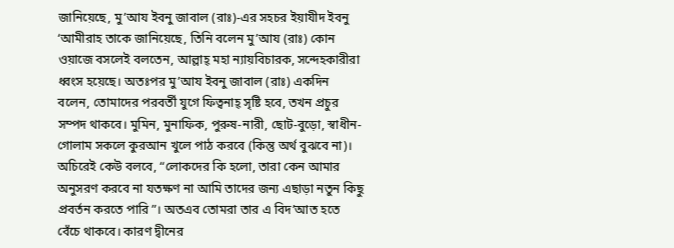জানিয়েছে, মু’আয ইবনু জাবাল (রাঃ)-এর সহচর ইয়াযীদ ইবনু ‘আমীরাহ তাকে জানিয়েছে, তিনি বলেন মু’আয (রাঃ) কোন ওয়াজে বসলেই বলতেন, আল্লাহ্ মহা ন্যায়বিচারক, সন্দেহকারীরা ধ্বংস হয়েছে। অতঃপর মু’আয ইবনু জাবাল (রাঃ) একদিন বলেন, তোমাদের পরবর্তী যুগে ফিত্বনাহ্ সৃষ্টি হবে, তখন প্রচুর সম্পদ থাকবে। মুমিন, মুনাফিক, পুরুষ-নারী, ছোট-বুড়ো, স্বাধীন-গোলাম সকলে কুরআন খুলে পাঠ করবে (কিন্তু অর্থ বুঝবে না)। অচিরেই কেউ বলবে, “লোকদের কি হলো, তারা কেন আমার অনুসরণ করবে না যতক্ষণ না আমি তাদের জন্য এছাড়া নতুন কিছু প্রবর্তন করতে পারি”। অতএব তোমরা তার এ বিদ’আত হতে বেঁচে থাকবে। কারণ দ্বীনের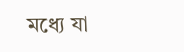মধ্যে যা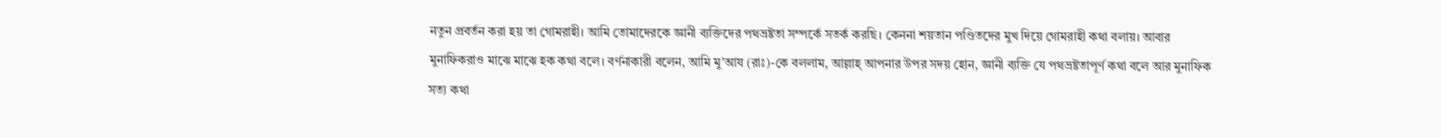নতুন প্রবর্তন করা হয় তা গোমরাহী। আমি তোমাদেরকে জ্ঞানী ব্যক্তিদের পথভ্রষ্টতা সম্পর্কে সতর্ক করছি। কেননা শয়তান পণ্ডিতদের মুখ দিয়ে গোমরাহী কথা বলায়। আবার মুনাফিকরাও মাঝে মাঝে হক কথা বলে। বর্ণনাকারী বলেন, আমি মু’আয (রাঃ)-কে বললাম, আল্লাহ্ আপনার উপর সদয় হোন, জ্ঞানী ব্যক্তি যে পথভ্রষ্টতাপূর্ণ কথা বলে আর মুনাফিক সত্য কথা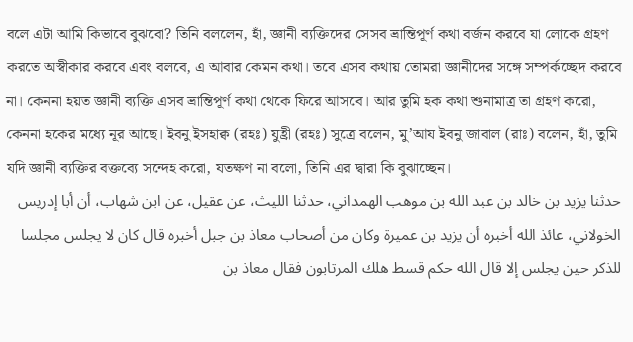বলে এটা আমি কিভাবে বুঝবো? তিনি বললেন, হাঁ, জ্ঞানী ব্যক্তিদের সেসব ভ্রান্তিপূর্ণ কথা বর্জন করবে যা লোকে গ্রহণ করতে অস্বীকার করবে এবং বলবে, এ আবার কেমন কথা। তবে এসব কথায় তোমরা জ্ঞানীদের সঙ্গে সম্পর্কচ্ছেদ করবে না। কেননা হয়ত জ্ঞানী ব্যক্তি এসব ভ্রান্তিপূর্ণ কথা থেকে ফিরে আসবে। আর তুমি হক কথা শুনামাত্র তা গ্রহণ করো, কেননা হকের মধ্যে নূর আছে। ইবনু ইসহাক্ব (রহঃ) যুহ্রী (রহঃ) সুত্রে বলেন, মু’আয ইবনু জাবাল (রাঃ) বলেন, হাঁ, তুমি যদি জ্ঞানী ব্যক্তির বক্তব্যে সন্দেহ করো, যতক্ষণ না বলো, তিনি এর দ্বারা কি বুঝাচ্ছেন।
حدثنا يزيد بن خالد بن عبد الله بن موهب الهمداني، حدثنا الليث، عن عقيل، عن ابن شهاب، أن أبا إدريس الخولاني، عائذ الله أخبره أن يزيد بن عميرة وكان من أصحاب معاذ بن جبل أخبره قال كان لا يجلس مجلسا للذكر حين يجلس إلا قال الله حكم قسط هلك المرتابون فقال معاذ بن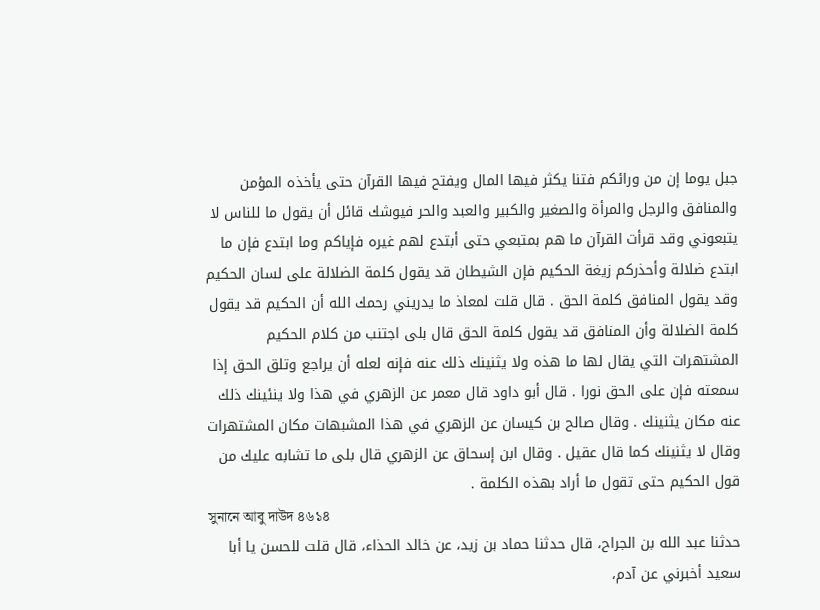جبل يوما إن من ورائكم فتنا يكثر فيها المال ويفتح فيها القرآن حتى يأخذه المؤمن والمنافق والرجل والمرأة والصغير والكبير والعبد والحر فيوشك قائل أن يقول ما للناس لا يتبعوني وقد قرأت القرآن ما هم بمتبعي حتى أبتدع لهم غيره فإياكم وما ابتدع فإن ما ابتدع ضلالة وأحذركم زيغة الحكيم فإن الشيطان قد يقول كلمة الضلالة على لسان الحكيم وقد يقول المنافق كلمة الحق . قال قلت لمعاذ ما يدريني رحمك الله أن الحكيم قد يقول كلمة الضلالة وأن المنافق قد يقول كلمة الحق قال بلى اجتنب من كلام الحكيم المشتهرات التي يقال لها ما هذه ولا يثنينك ذلك عنه فإنه لعله أن يراجع وتلق الحق إذا سمعته فإن على الحق نورا . قال أبو داود قال معمر عن الزهري في هذا ولا ينئينك ذلك عنه مكان يثنينك . وقال صالح بن كيسان عن الزهري في هذا المشبهات مكان المشتهرات وقال لا يثنينك كما قال عقيل . وقال ابن إسحاق عن الزهري قال بلى ما تشابه عليك من قول الحكيم حتى تقول ما أراد بهذه الكلمة .
সুনানে আবু দাউদ ৪৬১৪
حدثنا عبد الله بن الجراح، قال حدثنا حماد بن زيد، عن خالد الحذاء، قال قلت للحسن يا أبا سعيد أخبرني عن آدم،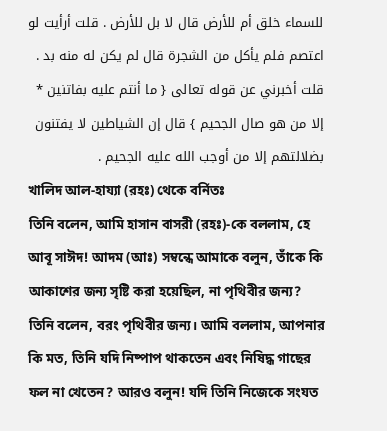للسماء خلق أم للأرض قال لا بل للأرض . قلت أرأيت لو اعتصم فلم يأكل من الشجرة قال لم يكن له منه بد . قلت أخبرني عن قوله تعالى { ما أنتم عليه بفاتنين * إلا من هو صال الجحيم } قال إن الشياطين لا يفتنون بضلالتهم إلا من أوجب الله عليه الجحيم .
খালিদ আল-হায্যা (রহঃ) থেকে বর্নিতঃ
তিনি বলেন, আমি হাসান বাসরী (রহঃ)-কে বললাম, হে আবূ সাঈদ! আদম (আঃ) সম্বন্ধে আমাকে বলুন, তাঁকে কি আকাশের জন্য সৃষ্টি করা হয়েছিল, না পৃথিবীর জন্য? তিনি বলেন, বরং পৃথিবীর জন্য। আমি বললাম, আপনার কি মত, তিনি যদি নিষ্পাপ থাকতেন এবং নিষিদ্ধ গাছের ফল না খেতেন? আরও বলুন! যদি তিনি নিজেকে সংযত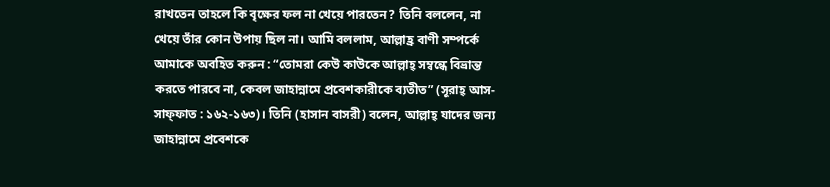রাখতেন তাহলে কি বৃক্ষের ফল না খেয়ে পারতেন? তিনি বললেন, না খেয়ে তাঁর কোন উপায় ছিল না। আমি বললাম, আল্লাহ্র বাণী সম্পর্কে আমাকে অবহিত করুন : “তোমরা কেউ কাউকে আল্লাহ্ সম্বন্ধে বিভ্রান্ত করতে পারবে না, কেবল জাহান্নামে প্রবেশকারীকে ব্যতীত” (সূরাহ্ আস-সাফ্ফাত : ১৬২-১৬৩)। তিনি (হাসান বাসরী) বলেন, আল্লাহ্ যাদের জন্য জাহান্নামে প্রবেশকে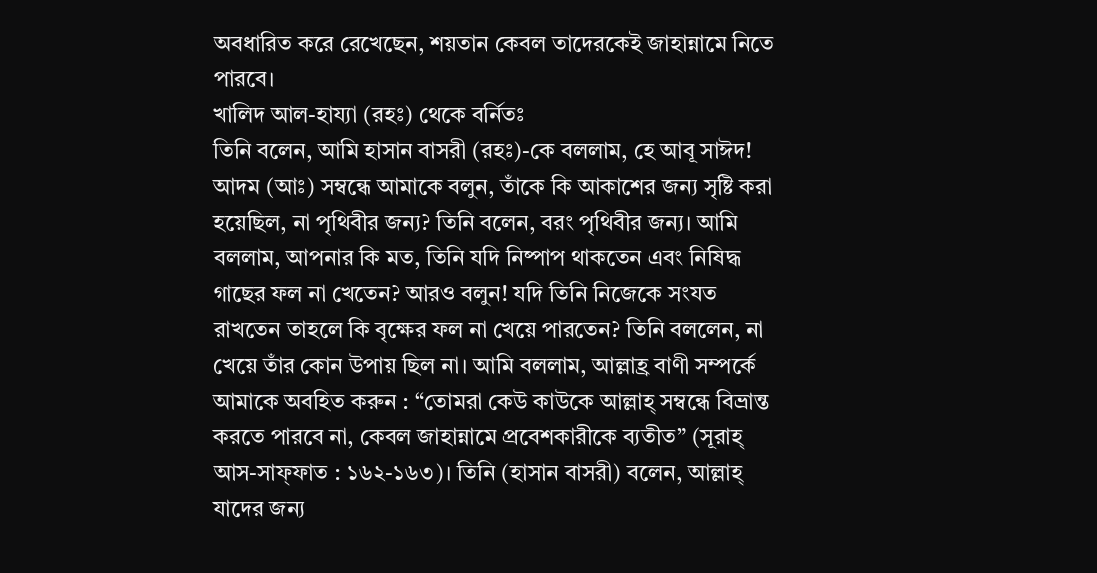অবধারিত করে রেখেছেন, শয়তান কেবল তাদেরকেই জাহান্নামে নিতে পারবে।
খালিদ আল-হায্যা (রহঃ) থেকে বর্নিতঃ
তিনি বলেন, আমি হাসান বাসরী (রহঃ)-কে বললাম, হে আবূ সাঈদ! আদম (আঃ) সম্বন্ধে আমাকে বলুন, তাঁকে কি আকাশের জন্য সৃষ্টি করা হয়েছিল, না পৃথিবীর জন্য? তিনি বলেন, বরং পৃথিবীর জন্য। আমি বললাম, আপনার কি মত, তিনি যদি নিষ্পাপ থাকতেন এবং নিষিদ্ধ গাছের ফল না খেতেন? আরও বলুন! যদি তিনি নিজেকে সংযত রাখতেন তাহলে কি বৃক্ষের ফল না খেয়ে পারতেন? তিনি বললেন, না খেয়ে তাঁর কোন উপায় ছিল না। আমি বললাম, আল্লাহ্র বাণী সম্পর্কে আমাকে অবহিত করুন : “তোমরা কেউ কাউকে আল্লাহ্ সম্বন্ধে বিভ্রান্ত করতে পারবে না, কেবল জাহান্নামে প্রবেশকারীকে ব্যতীত” (সূরাহ্ আস-সাফ্ফাত : ১৬২-১৬৩)। তিনি (হাসান বাসরী) বলেন, আল্লাহ্ যাদের জন্য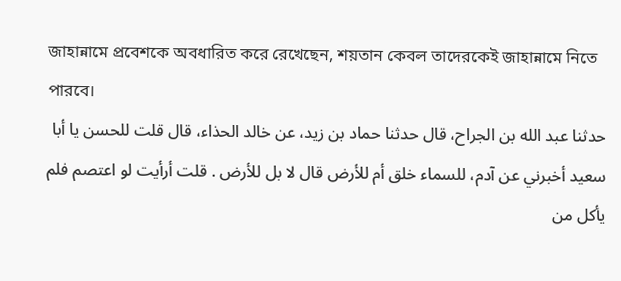জাহান্নামে প্রবেশকে অবধারিত করে রেখেছেন, শয়তান কেবল তাদেরকেই জাহান্নামে নিতে পারবে।
حدثنا عبد الله بن الجراح، قال حدثنا حماد بن زيد، عن خالد الحذاء، قال قلت للحسن يا أبا سعيد أخبرني عن آدم، للسماء خلق أم للأرض قال لا بل للأرض . قلت أرأيت لو اعتصم فلم يأكل من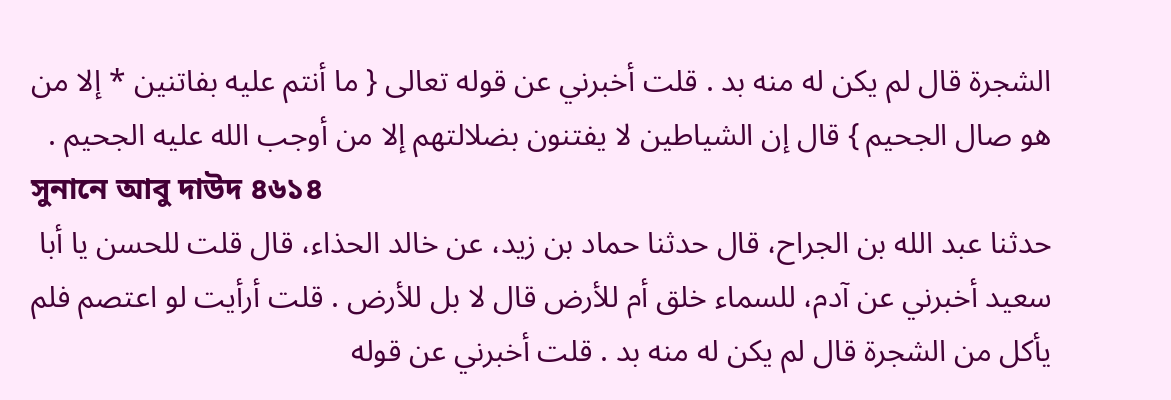الشجرة قال لم يكن له منه بد . قلت أخبرني عن قوله تعالى { ما أنتم عليه بفاتنين * إلا من هو صال الجحيم } قال إن الشياطين لا يفتنون بضلالتهم إلا من أوجب الله عليه الجحيم .
সুনানে আবু দাউদ ৪৬১৪
حدثنا عبد الله بن الجراح، قال حدثنا حماد بن زيد، عن خالد الحذاء، قال قلت للحسن يا أبا سعيد أخبرني عن آدم، للسماء خلق أم للأرض قال لا بل للأرض . قلت أرأيت لو اعتصم فلم يأكل من الشجرة قال لم يكن له منه بد . قلت أخبرني عن قوله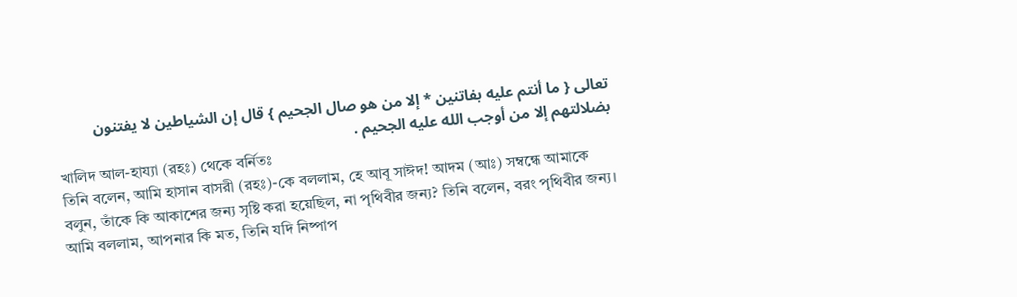تعالى { ما أنتم عليه بفاتنين * إلا من هو صال الجحيم } قال إن الشياطين لا يفتنون بضلالتهم إلا من أوجب الله عليه الجحيم .
খালিদ আল-হায্যা (রহঃ) থেকে বর্নিতঃ
তিনি বলেন, আমি হাসান বাসরী (রহঃ)-কে বললাম, হে আবূ সাঈদ! আদম (আঃ) সম্বন্ধে আমাকে বলুন, তাঁকে কি আকাশের জন্য সৃষ্টি করা হয়েছিল, না পৃথিবীর জন্য? তিনি বলেন, বরং পৃথিবীর জন্য। আমি বললাম, আপনার কি মত, তিনি যদি নিষ্পাপ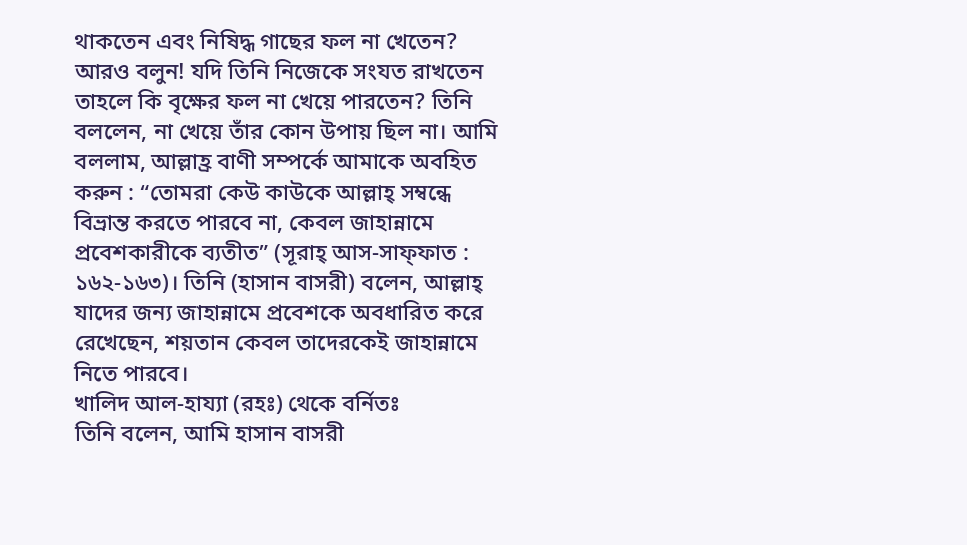থাকতেন এবং নিষিদ্ধ গাছের ফল না খেতেন? আরও বলুন! যদি তিনি নিজেকে সংযত রাখতেন তাহলে কি বৃক্ষের ফল না খেয়ে পারতেন? তিনি বললেন, না খেয়ে তাঁর কোন উপায় ছিল না। আমি বললাম, আল্লাহ্র বাণী সম্পর্কে আমাকে অবহিত করুন : “তোমরা কেউ কাউকে আল্লাহ্ সম্বন্ধে বিভ্রান্ত করতে পারবে না, কেবল জাহান্নামে প্রবেশকারীকে ব্যতীত” (সূরাহ্ আস-সাফ্ফাত : ১৬২-১৬৩)। তিনি (হাসান বাসরী) বলেন, আল্লাহ্ যাদের জন্য জাহান্নামে প্রবেশকে অবধারিত করে রেখেছেন, শয়তান কেবল তাদেরকেই জাহান্নামে নিতে পারবে।
খালিদ আল-হায্যা (রহঃ) থেকে বর্নিতঃ
তিনি বলেন, আমি হাসান বাসরী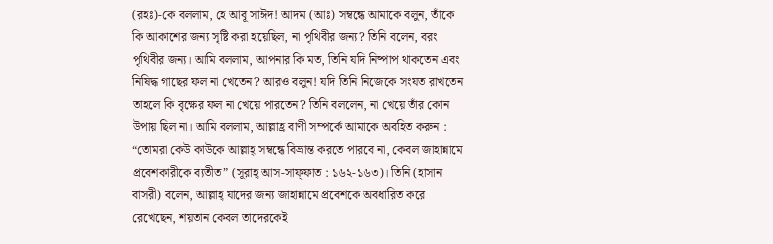(রহঃ)-কে বললাম, হে আবূ সাঈদ! আদম (আঃ) সম্বন্ধে আমাকে বলুন, তাঁকে কি আকাশের জন্য সৃষ্টি করা হয়েছিল, না পৃথিবীর জন্য? তিনি বলেন, বরং পৃথিবীর জন্য। আমি বললাম, আপনার কি মত, তিনি যদি নিষ্পাপ থাকতেন এবং নিষিদ্ধ গাছের ফল না খেতেন? আরও বলুন! যদি তিনি নিজেকে সংযত রাখতেন তাহলে কি বৃক্ষের ফল না খেয়ে পারতেন? তিনি বললেন, না খেয়ে তাঁর কোন উপায় ছিল না। আমি বললাম, আল্লাহ্র বাণী সম্পর্কে আমাকে অবহিত করুন : “তোমরা কেউ কাউকে আল্লাহ্ সম্বন্ধে বিভ্রান্ত করতে পারবে না, কেবল জাহান্নামে প্রবেশকারীকে ব্যতীত” (সূরাহ্ আস-সাফ্ফাত : ১৬২-১৬৩)। তিনি (হাসান বাসরী) বলেন, আল্লাহ্ যাদের জন্য জাহান্নামে প্রবেশকে অবধারিত করে রেখেছেন, শয়তান কেবল তাদেরকেই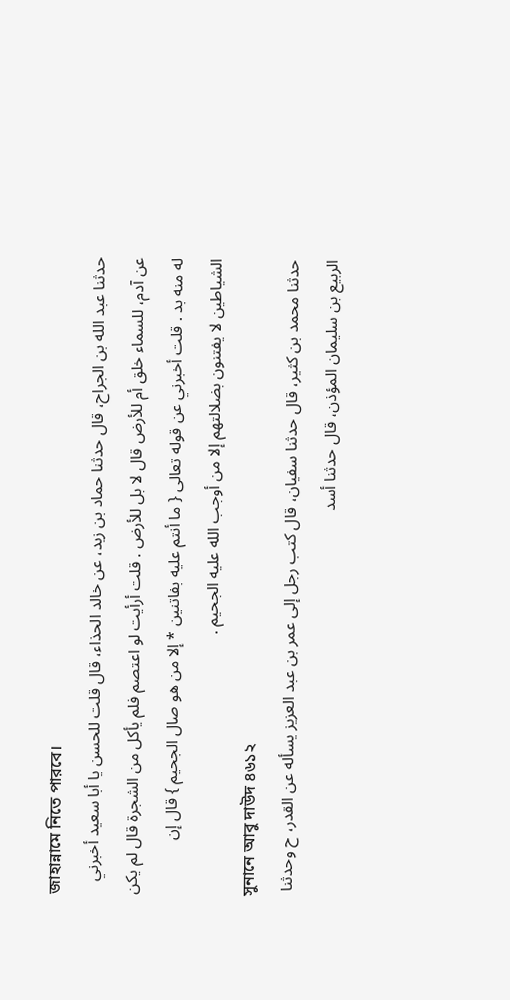জাহান্নামে নিতে পারবে।
حدثنا عبد الله بن الجراح، قال حدثنا حماد بن زيد، عن خالد الحذاء، قال قلت للحسن يا أبا سعيد أخبرني عن آدم، للسماء خلق أم للأرض قال لا بل للأرض . قلت أرأيت لو اعتصم فلم يأكل من الشجرة قال لم يكن له منه بد . قلت أخبرني عن قوله تعالى { ما أنتم عليه بفاتنين * إلا من هو صال الجحيم } قال إن الشياطين لا يفتنون بضلالتهم إلا من أوجب الله عليه الجحيم .
সুনানে আবু দাউদ ৪৬১২
حدثنا محمد بن كثير، قال حدثنا سفيان، قال كتب رجل إلى عمر بن عبد العزيز يسأله عن القدر، ح وحدثنا الربيع بن سليمان المؤذن، قال حدثنا أسد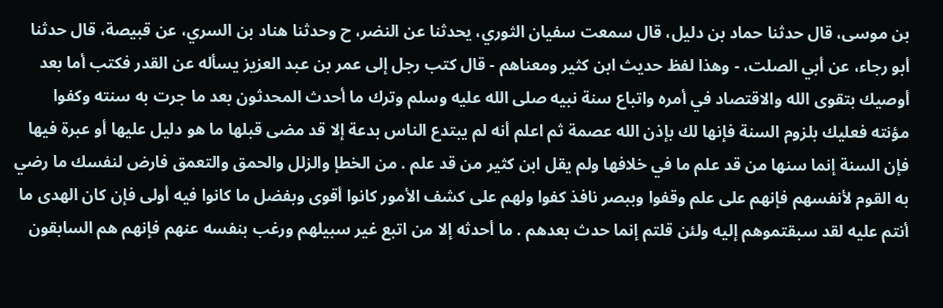بن موسى، قال حدثنا حماد بن دليل، قال سمعت سفيان الثوري، يحدثنا عن النضر، ح وحدثنا هناد بن السري، عن قبيصة، قال حدثنا أبو رجاء، عن أبي الصلت، - وهذا لفظ حديث ابن كثير ومعناهم - قال كتب رجل إلى عمر بن عبد العزيز يسأله عن القدر فكتب أما بعد أوصيك بتقوى الله والاقتصاد في أمره واتباع سنة نبيه صلى الله عليه وسلم وترك ما أحدث المحدثون بعد ما جرت به سنته وكفوا مؤنته فعليك بلزوم السنة فإنها لك بإذن الله عصمة ثم اعلم أنه لم يبتدع الناس بدعة إلا قد مضى قبلها ما هو دليل عليها أو عبرة فيها فإن السنة إنما سنها من قد علم ما في خلافها ولم يقل ابن كثير من قد علم . من الخطإ والزلل والحمق والتعمق فارض لنفسك ما رضي به القوم لأنفسهم فإنهم على علم وقفوا وببصر نافذ كفوا ولهم على كشف الأمور كانوا أقوى وبفضل ما كانوا فيه أولى فإن كان الهدى ما أنتم عليه لقد سبقتموهم إليه ولئن قلتم إنما حدث بعدهم . ما أحدثه إلا من اتبع غير سبيلهم ورغب بنفسه عنهم فإنهم هم السابقون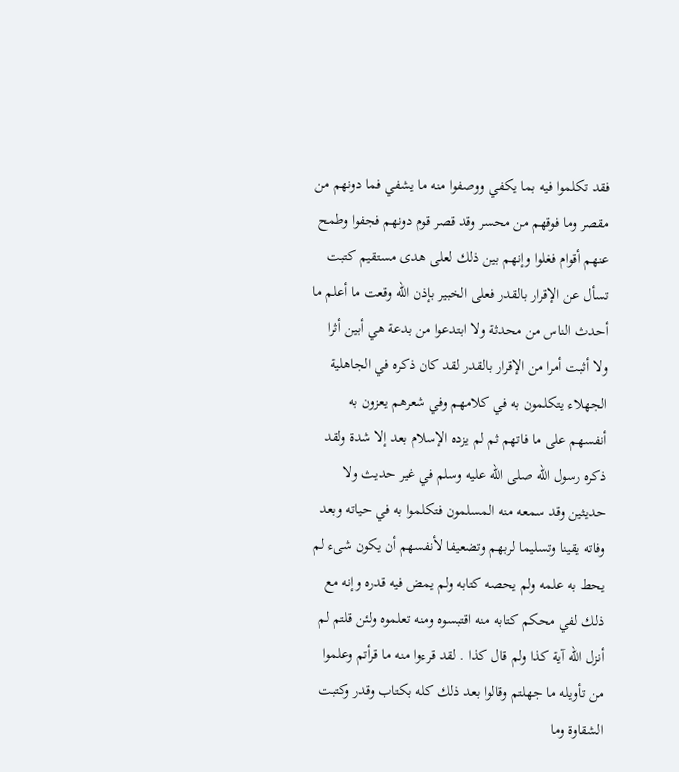فقد تكلموا فيه بما يكفي ووصفوا منه ما يشفي فما دونهم من مقصر وما فوقهم من محسر وقد قصر قوم دونهم فجفوا وطمح عنهم أقوام فغلوا وإنهم بين ذلك لعلى هدى مستقيم كتبت تسأل عن الإقرار بالقدر فعلى الخبير بإذن الله وقعت ما أعلم ما أحدث الناس من محدثة ولا ابتدعوا من بدعة هي أبين أثرا ولا أثبت أمرا من الإقرار بالقدر لقد كان ذكره في الجاهلية الجهلاء يتكلمون به في كلامهم وفي شعرهم يعزون به أنفسهم على ما فاتهم ثم لم يزده الإسلام بعد إلا شدة ولقد ذكره رسول الله صلى الله عليه وسلم في غير حديث ولا حديثين وقد سمعه منه المسلمون فتكلموا به في حياته وبعد وفاته يقينا وتسليما لربهم وتضعيفا لأنفسهم أن يكون شىء لم يحط به علمه ولم يحصه كتابه ولم يمض فيه قدره وإنه مع ذلك لفي محكم كتابه منه اقتبسوه ومنه تعلموه ولئن قلتم لم أنزل الله آية كذا ولم قال كذا . لقد قرءوا منه ما قرأتم وعلموا من تأويله ما جهلتم وقالوا بعد ذلك كله بكتاب وقدر وكتبت الشقاوة وما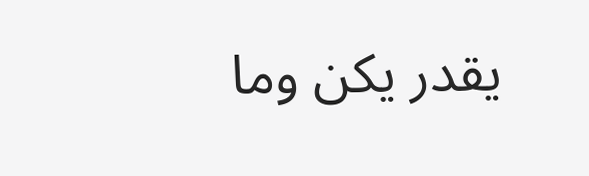يقدر يكن وما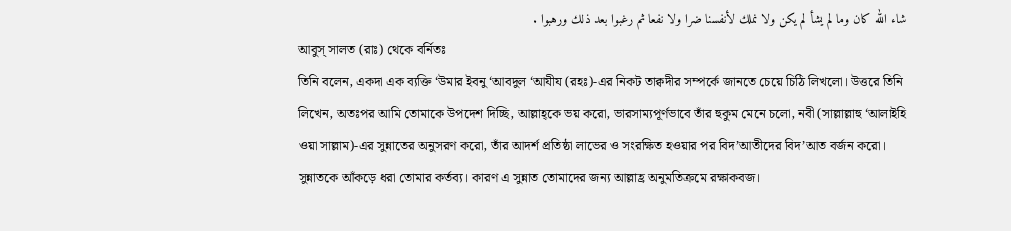شاء الله كان وما لم يشأ لم يكن ولا نملك لأنفسنا ضرا ولا نفعا ثم رغبوا بعد ذلك ورهبوا .
আবুস্ সালত (রাঃ) থেকে বর্নিতঃ
তিনি বলেন, একদা এক ব্যক্তি ‘উমার ইবনু ‘আবদুল ‘আযীয (রহঃ)-এর নিকট তাক্বদীর সম্পর্কে জানতে চেয়ে চিঠি লিখলো। উত্তরে তিনি লিখেন, অতঃপর আমি তোমাকে উপদেশ দিচ্ছি, আল্লাহ্কে ভয় করো, ভারসাম্যপূর্ণভাবে তাঁর হুকুম মেনে চলো, নবী (সাল্লাল্লাহু ‘আলাইহি ওয়া সাল্লাম)-এর সুন্নাতের অনুসরণ করো, তাঁর আদর্শ প্রতিষ্ঠা লাভের ও সংরক্ষিত হওয়ার পর বিদ’আতীদের বিদ’আত বর্জন করো। সুন্নাতকে আঁকড়ে ধরা তোমার কর্তব্য। কারণ এ সুন্নাত তোমাদের জন্য আল্লাহ্র অনুমতিক্রমে রক্ষাকবজ।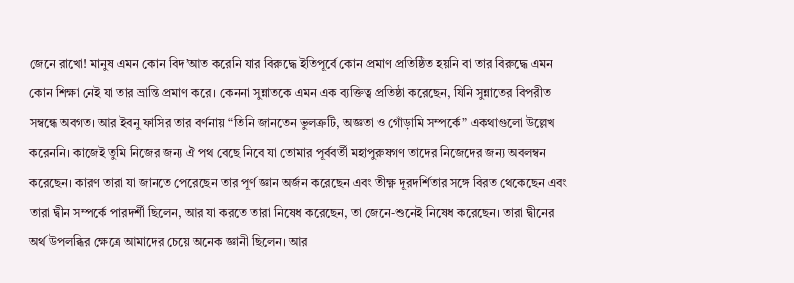জেনে রাখো! মানুষ এমন কোন বিদ’আত করেনি যার বিরুদ্ধে ইতিপূর্বে কোন প্রমাণ প্রতিষ্ঠিত হয়নি বা তার বিরুদ্ধে এমন কোন শিক্ষা নেই যা তার ভ্রান্তি প্রমাণ করে। কেননা সুন্নাতকে এমন এক ব্যক্তিত্ব প্রতিষ্ঠা করেছেন, যিনি সুন্নাতের বিপরীত সম্বন্ধে অবগত। আর ইবনু ফাসির তার বর্ণনায় “তিনি জানতেন ভুলত্রুটি, অজ্ঞতা ও গোঁড়ামি সম্পর্কে” একথাগুলো উল্লেখ করেননি। কাজেই তুমি নিজের জন্য ঐ পথ বেছে নিবে যা তোমার পূর্ববর্তী মহাপুরুষগণ তাদের নিজেদের জন্য অবলম্বন করেছেন। কারণ তারা যা জানতে পেরেছেন তার পূর্ণ জ্ঞান অর্জন করেছেন এবং তীক্ষ্ণ দূরদর্শিতার সঙ্গে বিরত থেকেছেন এবং তারা দ্বীন সম্পর্কে পারদর্শী ছিলেন, আর যা করতে তারা নিষেধ করেছেন, তা জেনে-শুনেই নিষেধ করেছেন। তারা দ্বীনের অর্থ উপলব্ধির ক্ষেত্রে আমাদের চেয়ে অনেক জ্ঞানী ছিলেন। আর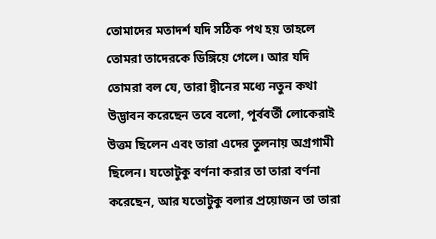তোমাদের মতাদর্শ যদি সঠিক পথ হয় তাহলে তোমরা তাদেরকে ডিঙ্গিয়ে গেলে। আর যদি তোমরা বল যে, তারা দ্বীনের মধ্যে নতুন কথা উদ্ভাবন করেছেন তবে বলো, পূর্ববর্তী লোকেরাই উত্তম ছিলেন এবং তারা এদের তুলনায় অগ্রগামী ছিলেন। যতোটুকু বর্ণনা করার তা তারা বর্ণনা করেছেন, আর যতোটুকু বলার প্রয়োজন তা তারা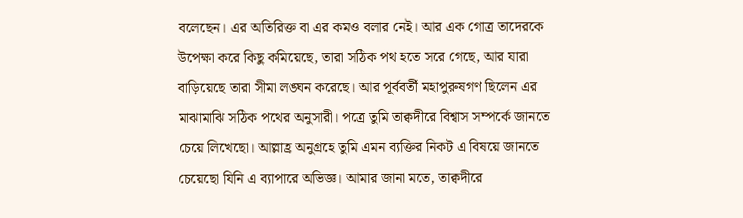বলেছেন। এর অতিরিক্ত বা এর কমও বলার নেই। আর এক গোত্র তাদেরকে উপেক্ষা করে কিছু কমিয়েছে, তারা সঠিক পথ হতে সরে গেছে, আর যারা বাড়িয়েছে তারা সীমা লঙ্ঘন করেছে। আর পূর্ববর্তী মহাপুরুষগণ ছিলেন এর মাঝামাঝি সঠিক পথের অনুসারী। পত্রে তুমি তাক্বদীরে বিশ্বাস সম্পর্কে জানতে চেয়ে লিখেছো। আল্লাহ্র অনুগ্রহে তুমি এমন ব্যক্তির নিকট এ বিষয়ে জানতে চেয়েছো যিনি এ ব্যাপারে অভিজ্ঞ। আমার জানা মতে, তাক্বদীরে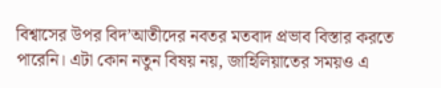বিশ্বাসের উপর বিদ’আতীদের নবতর মতবাদ প্রভাব বিস্তার করতে পারেনি। এটা কোন নতুন বিষয় নয়, জাহিলিয়াতের সময়ও এ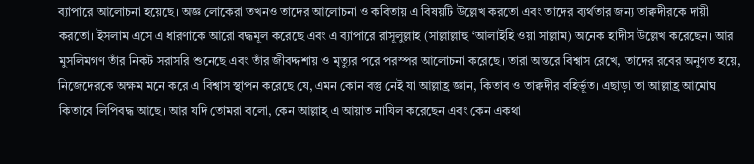ব্যাপারে আলোচনা হয়েছে। অজ্ঞ লোকেরা তখনও তাদের আলোচনা ও কবিতায় এ বিষয়টি উল্লেখ করতো এবং তাদের ব্যর্থতার জন্য তাক্বদীরকে দায়ী করতো। ইসলাম এসে এ ধারণাকে আরো বদ্ধমূল করেছে এবং এ ব্যাপারে রাসূলুল্লাহ (সাল্লাল্লাহু ‘আলাইহি ওয়া সাল্লাম) অনেক হাদীস উল্লেখ করেছেন। আর মুসলিমগণ তাঁর নিকট সরাসরি শুনেছে এবং তাঁর জীবদ্দশায় ও মৃত্যুর পরে পরস্পর আলোচনা করেছে। তারা অন্তরে বিশ্বাস রেখে, তাদের রবের অনুগত হয়ে, নিজেদেরকে অক্ষম মনে করে এ বিশ্বাস স্থাপন করেছে যে, এমন কোন বস্তু নেই যা আল্লাহ্র জ্ঞান, কিতাব ও তাক্বদীর বহির্ভূত। এছাড়া তা আল্লাহ্র আমোঘ কিতাবে লিপিবদ্ধ আছে। আর যদি তোমরা বলো, কেন আল্লাহ্ এ আয়াত নাযিল করেছেন এবং কেন একথা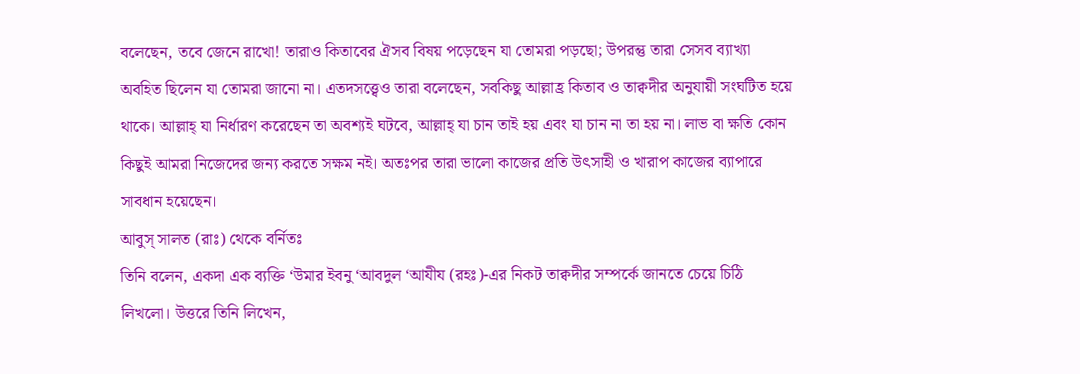বলেছেন, তবে জেনে রাখো! তারাও কিতাবের ঐসব বিষয় পড়েছেন যা তোমরা পড়ছো; উপরন্তু তারা সেসব ব্যাখ্যা অবহিত ছিলেন যা তোমরা জানো না। এতদসত্ত্বেও তারা বলেছেন, সবকিছু আল্লাহ্র কিতাব ও তাক্বদীর অনুযায়ী সংঘটিত হয়ে থাকে। আল্লাহ্ যা নির্ধারণ করেছেন তা অবশ্যই ঘটবে, আল্লাহ্ যা চান তাই হয় এবং যা চান না তা হয় না। লাভ বা ক্ষতি কোন কিছুই আমরা নিজেদের জন্য করতে সক্ষম নই। অতঃপর তারা ভালো কাজের প্রতি উৎসাহী ও খারাপ কাজের ব্যাপারে সাবধান হয়েছেন।
আবুস্ সালত (রাঃ) থেকে বর্নিতঃ
তিনি বলেন, একদা এক ব্যক্তি ‘উমার ইবনু ‘আবদুল ‘আযীয (রহঃ)-এর নিকট তাক্বদীর সম্পর্কে জানতে চেয়ে চিঠি লিখলো। উত্তরে তিনি লিখেন,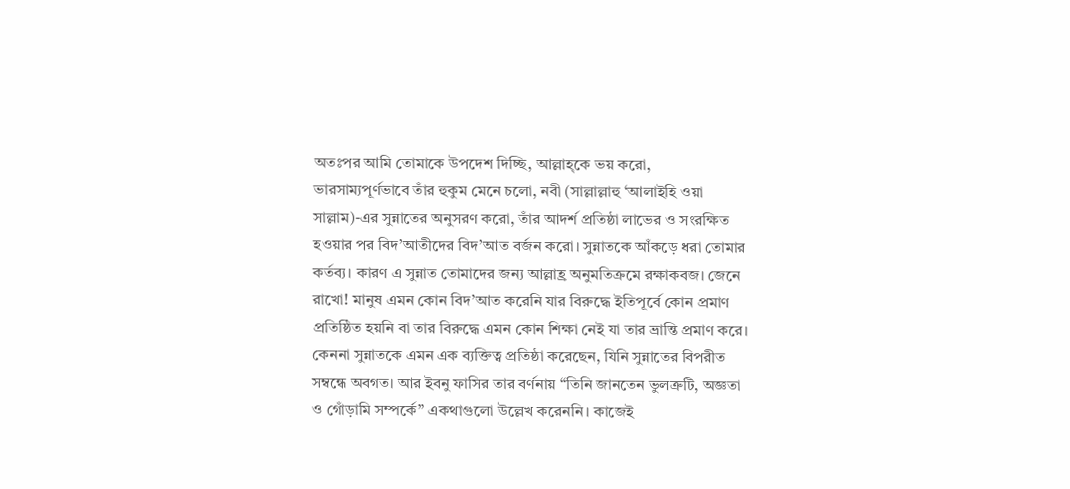অতঃপর আমি তোমাকে উপদেশ দিচ্ছি, আল্লাহ্কে ভয় করো, ভারসাম্যপূর্ণভাবে তাঁর হুকুম মেনে চলো, নবী (সাল্লাল্লাহু ‘আলাইহি ওয়া সাল্লাম)-এর সুন্নাতের অনুসরণ করো, তাঁর আদর্শ প্রতিষ্ঠা লাভের ও সংরক্ষিত হওয়ার পর বিদ’আতীদের বিদ’আত বর্জন করো। সুন্নাতকে আঁকড়ে ধরা তোমার কর্তব্য। কারণ এ সুন্নাত তোমাদের জন্য আল্লাহ্র অনুমতিক্রমে রক্ষাকবজ। জেনে রাখো! মানুষ এমন কোন বিদ’আত করেনি যার বিরুদ্ধে ইতিপূর্বে কোন প্রমাণ প্রতিষ্ঠিত হয়নি বা তার বিরুদ্ধে এমন কোন শিক্ষা নেই যা তার ভ্রান্তি প্রমাণ করে। কেননা সুন্নাতকে এমন এক ব্যক্তিত্ব প্রতিষ্ঠা করেছেন, যিনি সুন্নাতের বিপরীত সম্বন্ধে অবগত। আর ইবনু ফাসির তার বর্ণনায় “তিনি জানতেন ভুলত্রুটি, অজ্ঞতা ও গোঁড়ামি সম্পর্কে” একথাগুলো উল্লেখ করেননি। কাজেই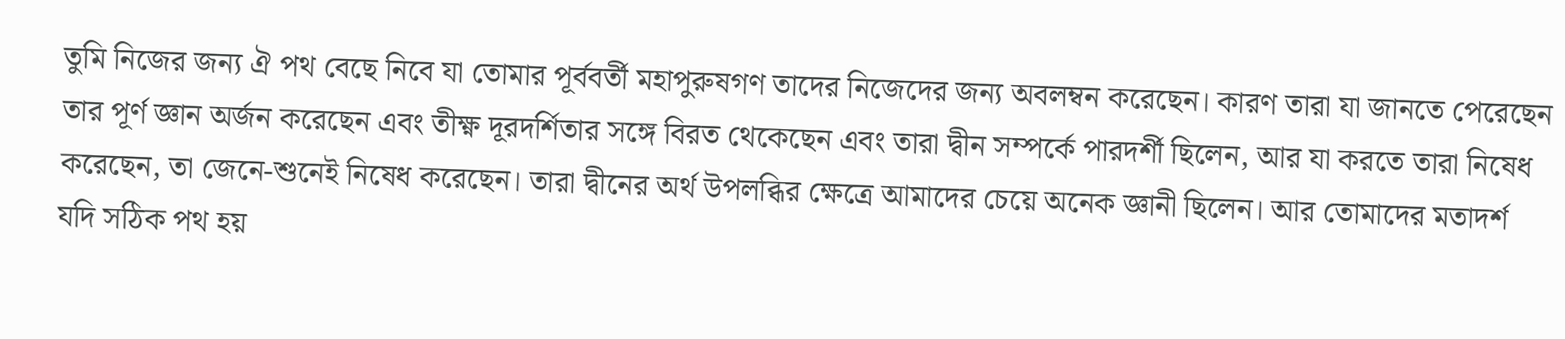তুমি নিজের জন্য ঐ পথ বেছে নিবে যা তোমার পূর্ববর্তী মহাপুরুষগণ তাদের নিজেদের জন্য অবলম্বন করেছেন। কারণ তারা যা জানতে পেরেছেন তার পূর্ণ জ্ঞান অর্জন করেছেন এবং তীক্ষ্ণ দূরদর্শিতার সঙ্গে বিরত থেকেছেন এবং তারা দ্বীন সম্পর্কে পারদর্শী ছিলেন, আর যা করতে তারা নিষেধ করেছেন, তা জেনে-শুনেই নিষেধ করেছেন। তারা দ্বীনের অর্থ উপলব্ধির ক্ষেত্রে আমাদের চেয়ে অনেক জ্ঞানী ছিলেন। আর তোমাদের মতাদর্শ যদি সঠিক পথ হয়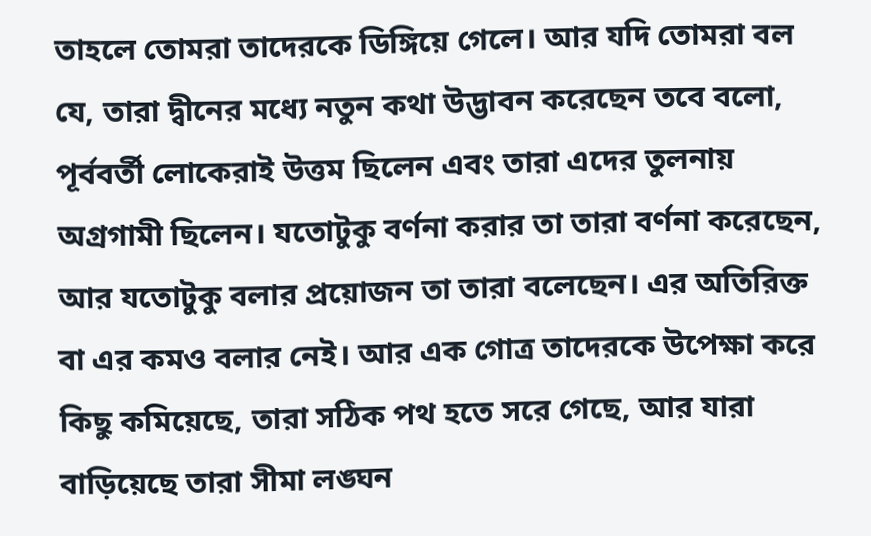তাহলে তোমরা তাদেরকে ডিঙ্গিয়ে গেলে। আর যদি তোমরা বল যে, তারা দ্বীনের মধ্যে নতুন কথা উদ্ভাবন করেছেন তবে বলো, পূর্ববর্তী লোকেরাই উত্তম ছিলেন এবং তারা এদের তুলনায় অগ্রগামী ছিলেন। যতোটুকু বর্ণনা করার তা তারা বর্ণনা করেছেন, আর যতোটুকু বলার প্রয়োজন তা তারা বলেছেন। এর অতিরিক্ত বা এর কমও বলার নেই। আর এক গোত্র তাদেরকে উপেক্ষা করে কিছু কমিয়েছে, তারা সঠিক পথ হতে সরে গেছে, আর যারা বাড়িয়েছে তারা সীমা লঙ্ঘন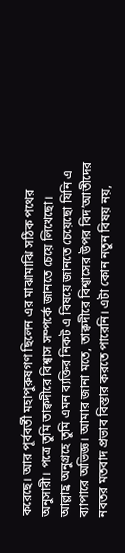করেছে। আর পূর্ববর্তী মহাপুরুষগণ ছিলেন এর মাঝামাঝি সঠিক পথের অনুসারী। পত্রে তুমি তাক্বদীরে বিশ্বাস সম্পর্কে জানতে চেয়ে লিখেছো। আল্লাহ্র অনুগ্রহে তুমি এমন ব্যক্তির নিকট এ বিষয়ে জানতে চেয়েছো যিনি এ ব্যাপারে অভিজ্ঞ। আমার জানা মতে, তাক্বদীরে বিশ্বাসের উপর বিদ’আতীদের নবতর মতবাদ প্রভাব বিস্তার করতে পারেনি। এটা কোন নতুন বিষয় নয়,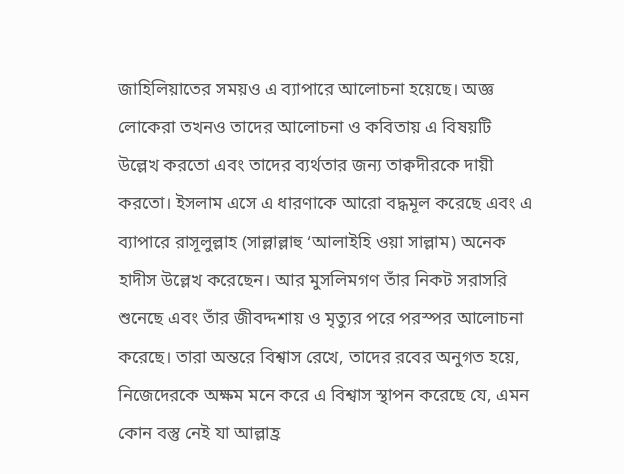জাহিলিয়াতের সময়ও এ ব্যাপারে আলোচনা হয়েছে। অজ্ঞ লোকেরা তখনও তাদের আলোচনা ও কবিতায় এ বিষয়টি উল্লেখ করতো এবং তাদের ব্যর্থতার জন্য তাক্বদীরকে দায়ী করতো। ইসলাম এসে এ ধারণাকে আরো বদ্ধমূল করেছে এবং এ ব্যাপারে রাসূলুল্লাহ (সাল্লাল্লাহু ‘আলাইহি ওয়া সাল্লাম) অনেক হাদীস উল্লেখ করেছেন। আর মুসলিমগণ তাঁর নিকট সরাসরি শুনেছে এবং তাঁর জীবদ্দশায় ও মৃত্যুর পরে পরস্পর আলোচনা করেছে। তারা অন্তরে বিশ্বাস রেখে, তাদের রবের অনুগত হয়ে, নিজেদেরকে অক্ষম মনে করে এ বিশ্বাস স্থাপন করেছে যে, এমন কোন বস্তু নেই যা আল্লাহ্র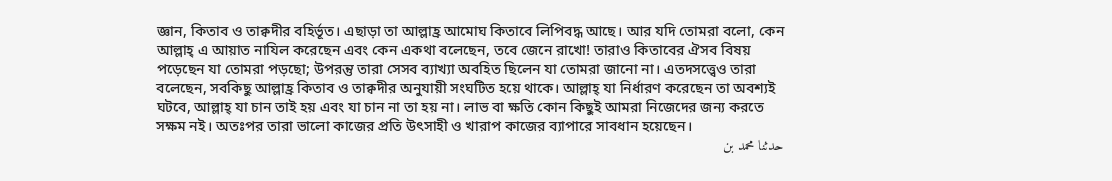জ্ঞান, কিতাব ও তাক্বদীর বহির্ভূত। এছাড়া তা আল্লাহ্র আমোঘ কিতাবে লিপিবদ্ধ আছে। আর যদি তোমরা বলো, কেন আল্লাহ্ এ আয়াত নাযিল করেছেন এবং কেন একথা বলেছেন, তবে জেনে রাখো! তারাও কিতাবের ঐসব বিষয় পড়েছেন যা তোমরা পড়ছো; উপরন্তু তারা সেসব ব্যাখ্যা অবহিত ছিলেন যা তোমরা জানো না। এতদসত্ত্বেও তারা বলেছেন, সবকিছু আল্লাহ্র কিতাব ও তাক্বদীর অনুযায়ী সংঘটিত হয়ে থাকে। আল্লাহ্ যা নির্ধারণ করেছেন তা অবশ্যই ঘটবে, আল্লাহ্ যা চান তাই হয় এবং যা চান না তা হয় না। লাভ বা ক্ষতি কোন কিছুই আমরা নিজেদের জন্য করতে সক্ষম নই। অতঃপর তারা ভালো কাজের প্রতি উৎসাহী ও খারাপ কাজের ব্যাপারে সাবধান হয়েছেন।
حدثنا محمد بن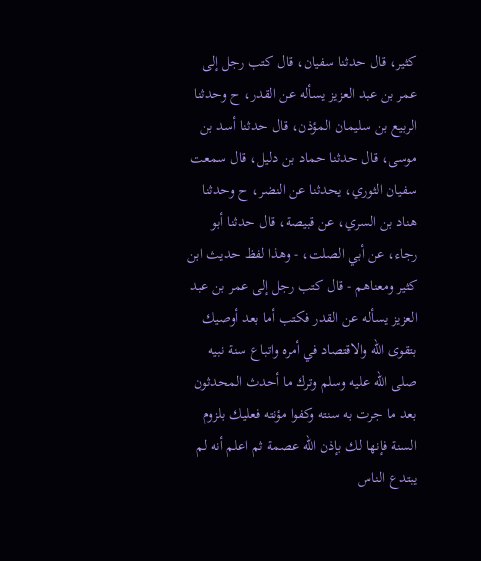كثير، قال حدثنا سفيان، قال كتب رجل إلى عمر بن عبد العزيز يسأله عن القدر، ح وحدثنا الربيع بن سليمان المؤذن، قال حدثنا أسد بن موسى، قال حدثنا حماد بن دليل، قال سمعت سفيان الثوري، يحدثنا عن النضر، ح وحدثنا هناد بن السري، عن قبيصة، قال حدثنا أبو رجاء، عن أبي الصلت، - وهذا لفظ حديث ابن كثير ومعناهم - قال كتب رجل إلى عمر بن عبد العزيز يسأله عن القدر فكتب أما بعد أوصيك بتقوى الله والاقتصاد في أمره واتباع سنة نبيه صلى الله عليه وسلم وترك ما أحدث المحدثون بعد ما جرت به سنته وكفوا مؤنته فعليك بلزوم السنة فإنها لك بإذن الله عصمة ثم اعلم أنه لم يبتدع الناس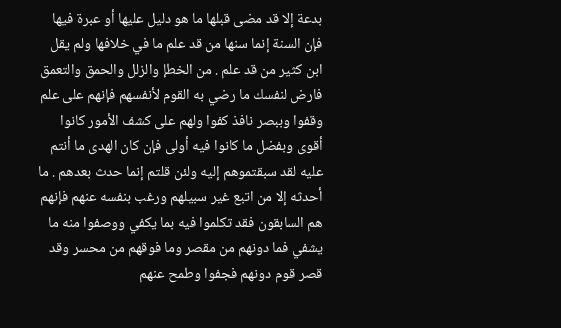بدعة إلا قد مضى قبلها ما هو دليل عليها أو عبرة فيها فإن السنة إنما سنها من قد علم ما في خلافها ولم يقل ابن كثير من قد علم . من الخطإ والزلل والحمق والتعمق فارض لنفسك ما رضي به القوم لأنفسهم فإنهم على علم وقفوا وببصر نافذ كفوا ولهم على كشف الأمور كانوا أقوى وبفضل ما كانوا فيه أولى فإن كان الهدى ما أنتم عليه لقد سبقتموهم إليه ولئن قلتم إنما حدث بعدهم . ما أحدثه إلا من اتبع غير سبيلهم ورغب بنفسه عنهم فإنهم هم السابقون فقد تكلموا فيه بما يكفي ووصفوا منه ما يشفي فما دونهم من مقصر وما فوقهم من محسر وقد قصر قوم دونهم فجفوا وطمح عنهم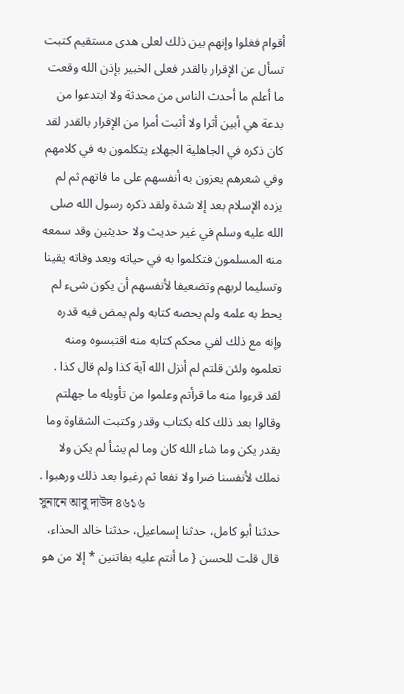أقوام فغلوا وإنهم بين ذلك لعلى هدى مستقيم كتبت تسأل عن الإقرار بالقدر فعلى الخبير بإذن الله وقعت ما أعلم ما أحدث الناس من محدثة ولا ابتدعوا من بدعة هي أبين أثرا ولا أثبت أمرا من الإقرار بالقدر لقد كان ذكره في الجاهلية الجهلاء يتكلمون به في كلامهم وفي شعرهم يعزون به أنفسهم على ما فاتهم ثم لم يزده الإسلام بعد إلا شدة ولقد ذكره رسول الله صلى الله عليه وسلم في غير حديث ولا حديثين وقد سمعه منه المسلمون فتكلموا به في حياته وبعد وفاته يقينا وتسليما لربهم وتضعيفا لأنفسهم أن يكون شىء لم يحط به علمه ولم يحصه كتابه ولم يمض فيه قدره وإنه مع ذلك لفي محكم كتابه منه اقتبسوه ومنه تعلموه ولئن قلتم لم أنزل الله آية كذا ولم قال كذا . لقد قرءوا منه ما قرأتم وعلموا من تأويله ما جهلتم وقالوا بعد ذلك كله بكتاب وقدر وكتبت الشقاوة وما يقدر يكن وما شاء الله كان وما لم يشأ لم يكن ولا نملك لأنفسنا ضرا ولا نفعا ثم رغبوا بعد ذلك ورهبوا .
সুনানে আবু দাউদ ৪৬১৬
حدثنا أبو كامل، حدثنا إسماعيل، حدثنا خالد الحذاء، قال قلت للحسن { ما أنتم عليه بفاتنين * إلا من هو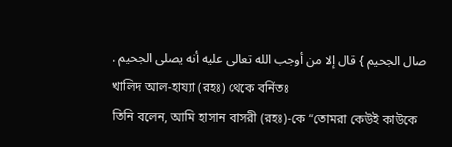صال الجحيم } قال إلا من أوجب الله تعالى عليه أنه يصلى الجحيم .
খালিদ আল-হায্যা (রহঃ) থেকে বর্নিতঃ
তিনি বলেন, আমি হাসান বাসরী (রহঃ)-কে “তোমরা কেউই কাউকে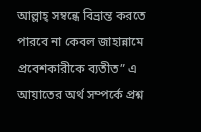আল্লাহ্ সম্বন্ধে বিভ্রান্ত করতে পারবে না কেবল জাহান্নামে প্রবেশকারীকে ব্যতীত” এ আয়াতের অর্থ সম্পর্কে প্রশ্ন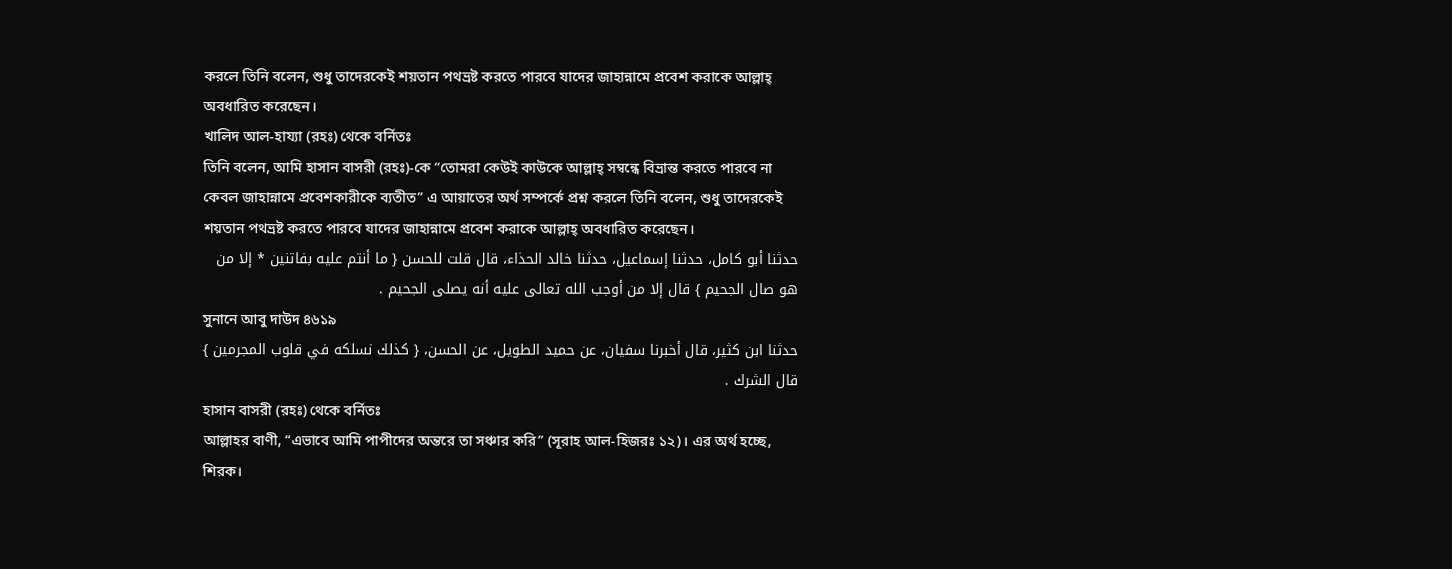করলে তিনি বলেন, শুধু তাদেরকেই শয়তান পথভ্রষ্ট করতে পারবে যাদের জাহান্নামে প্রবেশ করাকে আল্লাহ্ অবধারিত করেছেন।
খালিদ আল-হায্যা (রহঃ) থেকে বর্নিতঃ
তিনি বলেন, আমি হাসান বাসরী (রহঃ)-কে “তোমরা কেউই কাউকে আল্লাহ্ সম্বন্ধে বিভ্রান্ত করতে পারবে না কেবল জাহান্নামে প্রবেশকারীকে ব্যতীত” এ আয়াতের অর্থ সম্পর্কে প্রশ্ন করলে তিনি বলেন, শুধু তাদেরকেই শয়তান পথভ্রষ্ট করতে পারবে যাদের জাহান্নামে প্রবেশ করাকে আল্লাহ্ অবধারিত করেছেন।
حدثنا أبو كامل، حدثنا إسماعيل، حدثنا خالد الحذاء، قال قلت للحسن { ما أنتم عليه بفاتنين * إلا من هو صال الجحيم } قال إلا من أوجب الله تعالى عليه أنه يصلى الجحيم .
সুনানে আবু দাউদ ৪৬১৯
حدثنا ابن كثير، قال أخبرنا سفيان، عن حميد الطويل، عن الحسن، { كذلك نسلكه في قلوب المجرمين } قال الشرك .
হাসান বাসরী (রহঃ) থেকে বর্নিতঃ
আল্লাহর বাণী, “এভাবে আমি পাপীদের অন্তরে তা সঞ্চার করি” (সূরাহ আল-হিজরঃ ১২)। এর অর্থ হচ্ছে, শিরক।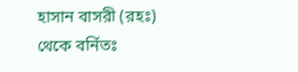হাসান বাসরী (রহঃ) থেকে বর্নিতঃ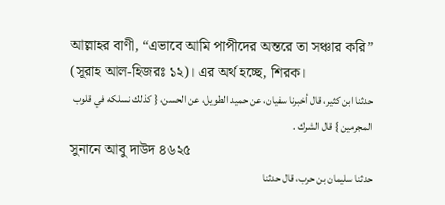আল্লাহর বাণী, “এভাবে আমি পাপীদের অন্তরে তা সঞ্চার করি” (সূরাহ আল-হিজরঃ ১২)। এর অর্থ হচ্ছে, শিরক।
حدثنا ابن كثير، قال أخبرنا سفيان، عن حميد الطويل، عن الحسن، { كذلك نسلكه في قلوب المجرمين } قال الشرك .
সুনানে আবু দাউদ ৪৬২৫
حدثنا سليمان بن حرب، قال حدثنا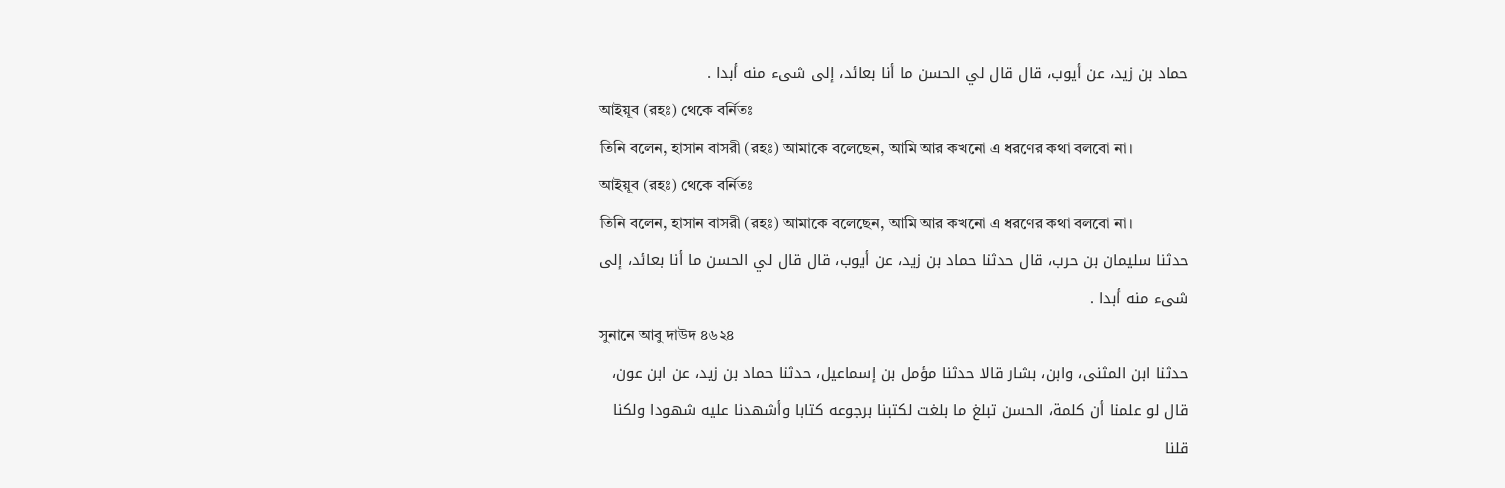حماد بن زيد، عن أيوب، قال قال لي الحسن ما أنا بعائد، إلى شىء منه أبدا .
আইয়ূব (রহঃ) থেকে বর্নিতঃ
তিনি বলেন, হাসান বাসরী (রহঃ) আমাকে বলেছেন, আমি আর কখনো এ ধরণের কথা বলবো না।
আইয়ূব (রহঃ) থেকে বর্নিতঃ
তিনি বলেন, হাসান বাসরী (রহঃ) আমাকে বলেছেন, আমি আর কখনো এ ধরণের কথা বলবো না।
حدثنا سليمان بن حرب، قال حدثنا حماد بن زيد، عن أيوب، قال قال لي الحسن ما أنا بعائد، إلى شىء منه أبدا .
সুনানে আবু দাউদ ৪৬২৪
حدثنا ابن المثنى، وابن، بشار قالا حدثنا مؤمل بن إسماعيل، حدثنا حماد بن زيد، عن ابن عون، قال لو علمنا أن كلمة، الحسن تبلغ ما بلغت لكتبنا برجوعه كتابا وأشهدنا عليه شهودا ولكنا قلنا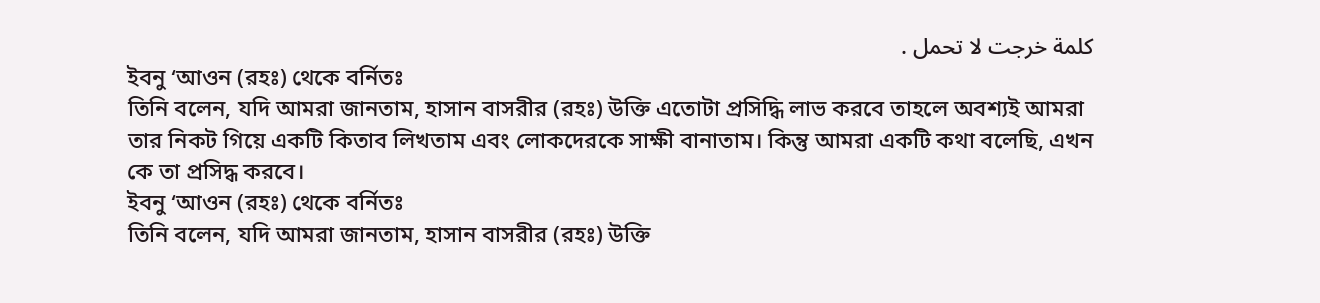كلمة خرجت لا تحمل .
ইবনু ‘আওন (রহঃ) থেকে বর্নিতঃ
তিনি বলেন, যদি আমরা জানতাম, হাসান বাসরীর (রহঃ) উক্তি এতোটা প্রসিদ্ধি লাভ করবে তাহলে অবশ্যই আমরা তার নিকট গিয়ে একটি কিতাব লিখতাম এবং লোকদেরকে সাক্ষী বানাতাম। কিন্তু আমরা একটি কথা বলেছি, এখন কে তা প্রসিদ্ধ করবে।
ইবনু ‘আওন (রহঃ) থেকে বর্নিতঃ
তিনি বলেন, যদি আমরা জানতাম, হাসান বাসরীর (রহঃ) উক্তি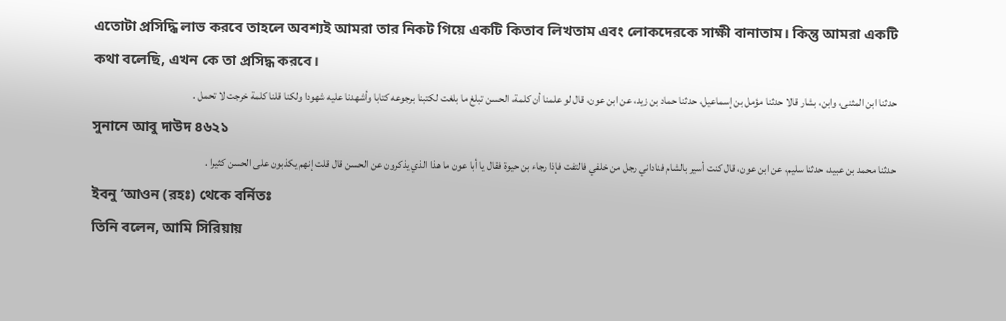এতোটা প্রসিদ্ধি লাভ করবে তাহলে অবশ্যই আমরা তার নিকট গিয়ে একটি কিতাব লিখতাম এবং লোকদেরকে সাক্ষী বানাতাম। কিন্তু আমরা একটি কথা বলেছি, এখন কে তা প্রসিদ্ধ করবে।
حدثنا ابن المثنى، وابن، بشار قالا حدثنا مؤمل بن إسماعيل، حدثنا حماد بن زيد، عن ابن عون، قال لو علمنا أن كلمة، الحسن تبلغ ما بلغت لكتبنا برجوعه كتابا وأشهدنا عليه شهودا ولكنا قلنا كلمة خرجت لا تحمل .
সুনানে আবু দাউদ ৪৬২১
حدثنا محمد بن عبيد، حدثنا سليم، عن ابن عون، قال كنت أسير بالشام فناداني رجل من خلفي فالتفت فإذا رجاء بن حيوة فقال يا أبا عون ما هذا الذي يذكرون عن الحسن قال قلت إنهم يكذبون على الحسن كثيرا .
ইবনু ‘আওন (রহঃ) থেকে বর্নিতঃ
তিনি বলেন, আমি সিরিয়ায়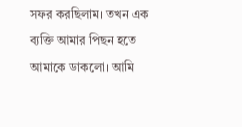সফর করছিলাম। তখন এক ব্যক্তি আমার পিছন হতে আমাকে ডাকলো। আমি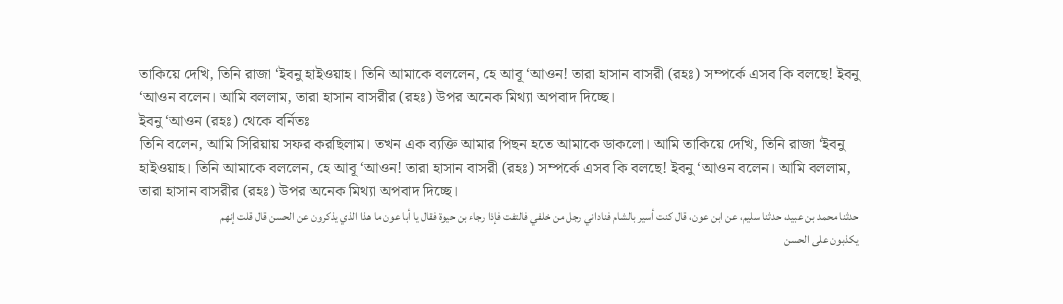তাকিয়ে দেখি, তিনি রাজা ‘ইবনু হাইওয়াহ। তিনি আমাকে বললেন, হে আবূ ‘আওন! তারা হাসান বাসরী (রহঃ) সম্পর্কে এসব কি বলছে! ইবনু ‘আওন বলেন। আমি বললাম, তারা হাসান বাসরীর (রহঃ) উপর অনেক মিথ্যা অপবাদ দিচ্ছে।
ইবনু ‘আওন (রহঃ) থেকে বর্নিতঃ
তিনি বলেন, আমি সিরিয়ায় সফর করছিলাম। তখন এক ব্যক্তি আমার পিছন হতে আমাকে ডাকলো। আমি তাকিয়ে দেখি, তিনি রাজা ‘ইবনু হাইওয়াহ। তিনি আমাকে বললেন, হে আবূ ‘আওন! তারা হাসান বাসরী (রহঃ) সম্পর্কে এসব কি বলছে! ইবনু ‘আওন বলেন। আমি বললাম, তারা হাসান বাসরীর (রহঃ) উপর অনেক মিথ্যা অপবাদ দিচ্ছে।
حدثنا محمد بن عبيد، حدثنا سليم، عن ابن عون، قال كنت أسير بالشام فناداني رجل من خلفي فالتفت فإذا رجاء بن حيوة فقال يا أبا عون ما هذا الذي يذكرون عن الحسن قال قلت إنهم يكذبون على الحسن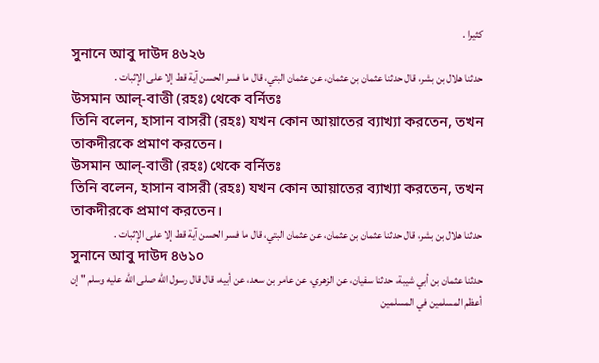كثيرا .
সুনানে আবু দাউদ ৪৬২৬
حدثنا هلال بن بشر، قال حدثنا عثمان بن عثمان، عن عثمان البتي، قال ما فسر الحسن آية قط إلا على الإثبات .
উসমান আল্-বাত্তী (রহঃ) থেকে বর্নিতঃ
তিনি বলেন, হাসান বাসরী (রহঃ) যখন কোন আয়াতের ব্যাখ্যা করতেন, তখন তাকদীরকে প্রমাণ করতেন।
উসমান আল্-বাত্তী (রহঃ) থেকে বর্নিতঃ
তিনি বলেন, হাসান বাসরী (রহঃ) যখন কোন আয়াতের ব্যাখ্যা করতেন, তখন তাকদীরকে প্রমাণ করতেন।
حدثنا هلال بن بشر، قال حدثنا عثمان بن عثمان، عن عثمان البتي، قال ما فسر الحسن آية قط إلا على الإثبات .
সুনানে আবু দাউদ ৪৬১০
حدثنا عثمان بن أبي شيبة، حدثنا سفيان، عن الزهري، عن عامر بن سعد، عن أبيه، قال قال رسول الله صلى الله عليه وسلم " إن أعظم المسلمين في المسلمين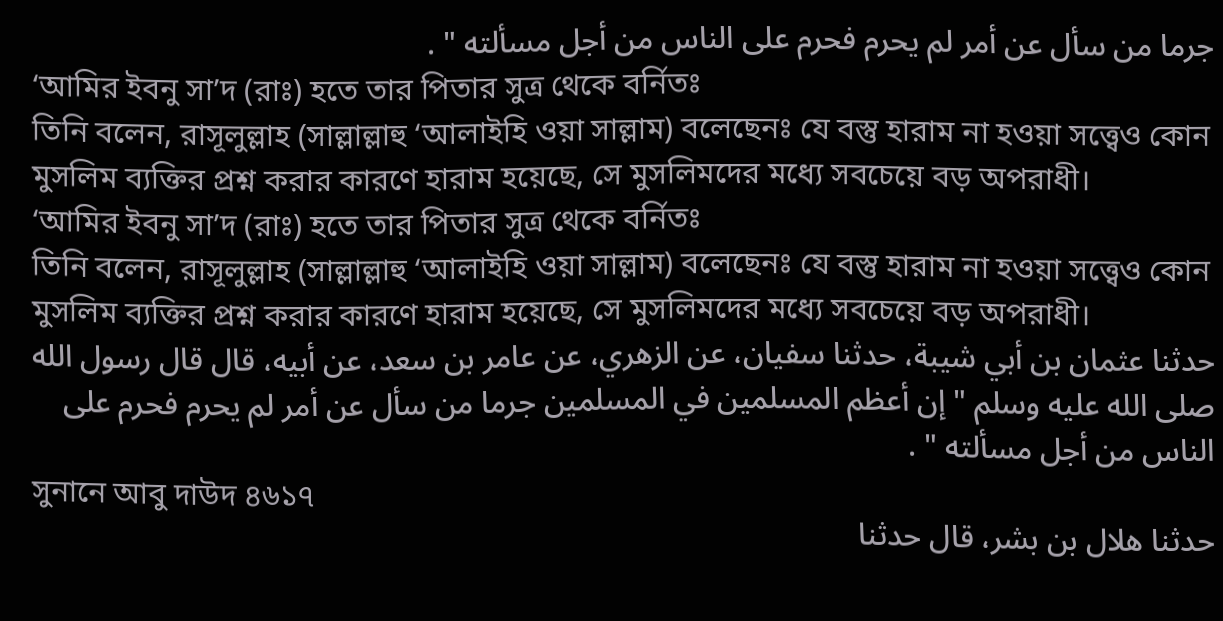جرما من سأل عن أمر لم يحرم فحرم على الناس من أجل مسألته " .
‘আমির ইবনু সা’দ (রাঃ) হতে তার পিতার সুত্র থেকে বর্নিতঃ
তিনি বলেন, রাসূলুল্লাহ (সাল্লাল্লাহু ‘আলাইহি ওয়া সাল্লাম) বলেছেনঃ যে বস্তু হারাম না হওয়া সত্ত্বেও কোন মুসলিম ব্যক্তির প্রশ্ন করার কারণে হারাম হয়েছে, সে মুসলিমদের মধ্যে সবচেয়ে বড় অপরাধী।
‘আমির ইবনু সা’দ (রাঃ) হতে তার পিতার সুত্র থেকে বর্নিতঃ
তিনি বলেন, রাসূলুল্লাহ (সাল্লাল্লাহু ‘আলাইহি ওয়া সাল্লাম) বলেছেনঃ যে বস্তু হারাম না হওয়া সত্ত্বেও কোন মুসলিম ব্যক্তির প্রশ্ন করার কারণে হারাম হয়েছে, সে মুসলিমদের মধ্যে সবচেয়ে বড় অপরাধী।
حدثنا عثمان بن أبي شيبة، حدثنا سفيان، عن الزهري، عن عامر بن سعد، عن أبيه، قال قال رسول الله صلى الله عليه وسلم " إن أعظم المسلمين في المسلمين جرما من سأل عن أمر لم يحرم فحرم على الناس من أجل مسألته " .
সুনানে আবু দাউদ ৪৬১৭
حدثنا هلال بن بشر، قال حدثنا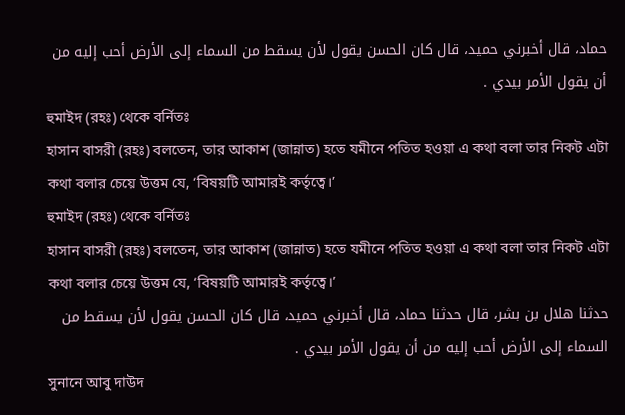حماد، قال أخبرني حميد، قال كان الحسن يقول لأن يسقط من السماء إلى الأرض أحب إليه من أن يقول الأمر بيدي .
হুমাইদ (রহঃ) থেকে বর্নিতঃ
হাসান বাসরী (রহঃ) বলতেন, তার আকাশ (জান্নাত) হতে যমীনে পতিত হওয়া এ কথা বলা তার নিকট এটা কথা বলার চেয়ে উত্তম যে, ‘বিষয়টি আমারই কর্তৃত্বে।’
হুমাইদ (রহঃ) থেকে বর্নিতঃ
হাসান বাসরী (রহঃ) বলতেন, তার আকাশ (জান্নাত) হতে যমীনে পতিত হওয়া এ কথা বলা তার নিকট এটা কথা বলার চেয়ে উত্তম যে, ‘বিষয়টি আমারই কর্তৃত্বে।’
حدثنا هلال بن بشر، قال حدثنا حماد، قال أخبرني حميد، قال كان الحسن يقول لأن يسقط من السماء إلى الأرض أحب إليه من أن يقول الأمر بيدي .
সুনানে আবু দাউদ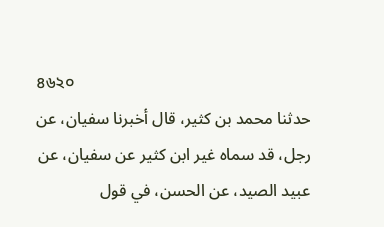৪৬২০
حدثنا محمد بن كثير، قال أخبرنا سفيان، عن رجل، قد سماه غير ابن كثير عن سفيان، عن عبيد الصيد، عن الحسن، في قول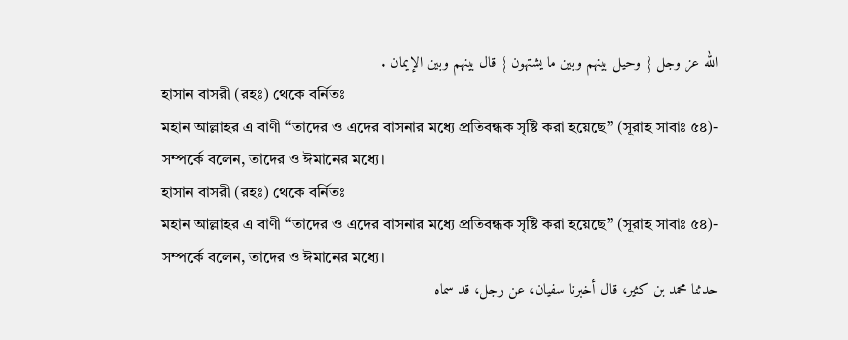الله عز وجل { وحيل بينهم وبين ما يشتهون } قال بينهم وبين الإيمان .
হাসান বাসরী (রহঃ) থেকে বর্নিতঃ
মহান আল্লাহর এ বাণী “তাদের ও এদের বাসনার মধ্যে প্রতিবন্ধক সৃষ্টি করা হয়েছে” (সূরাহ সাবাঃ ৫৪)- সম্পর্কে বলেন, তাদের ও ঈমানের মধ্যে।
হাসান বাসরী (রহঃ) থেকে বর্নিতঃ
মহান আল্লাহর এ বাণী “তাদের ও এদের বাসনার মধ্যে প্রতিবন্ধক সৃষ্টি করা হয়েছে” (সূরাহ সাবাঃ ৫৪)- সম্পর্কে বলেন, তাদের ও ঈমানের মধ্যে।
حدثنا محمد بن كثير، قال أخبرنا سفيان، عن رجل، قد سماه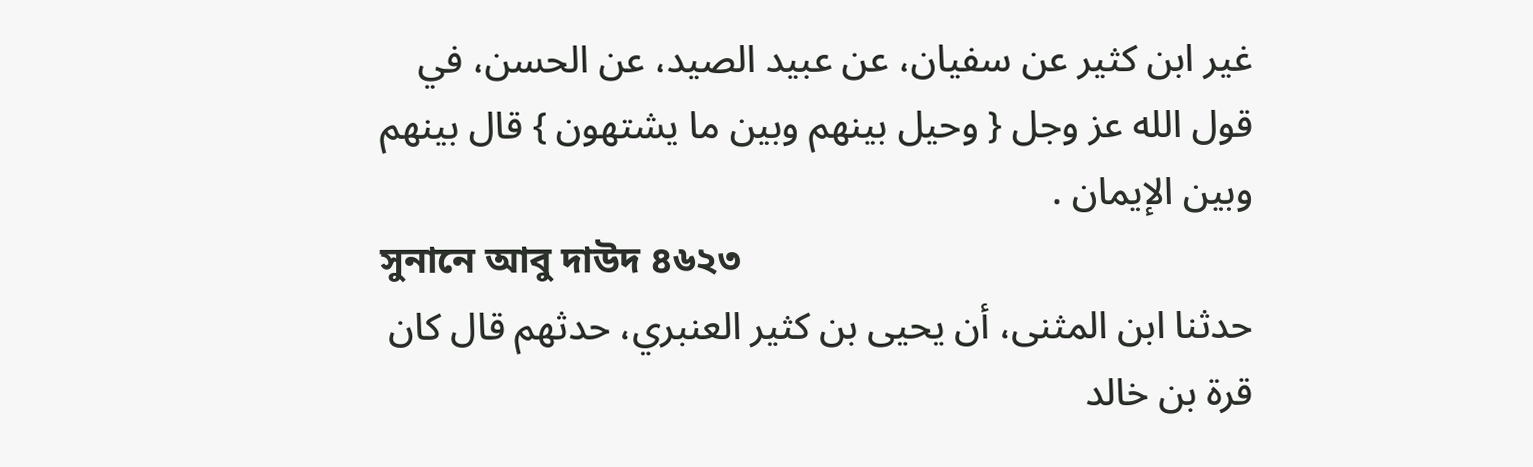غير ابن كثير عن سفيان، عن عبيد الصيد، عن الحسن، في قول الله عز وجل { وحيل بينهم وبين ما يشتهون } قال بينهم وبين الإيمان .
সুনানে আবু দাউদ ৪৬২৩
حدثنا ابن المثنى، أن يحيى بن كثير العنبري، حدثهم قال كان قرة بن خالد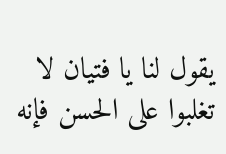يقول لنا يا فتيان لا تغلبوا على الحسن فإنه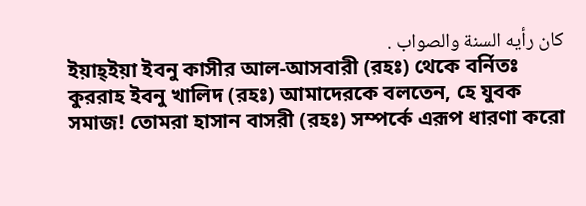كان رأيه السنة والصواب .
ইয়াহ্ইয়া ইবনু কাসীর আল-আসবারী (রহঃ) থেকে বর্নিতঃ
কুররাহ ইবনু খালিদ (রহঃ) আমাদেরকে বলতেন, হে যুবক সমাজ! তোমরা হাসান বাসরী (রহঃ) সম্পর্কে এরূপ ধারণা করো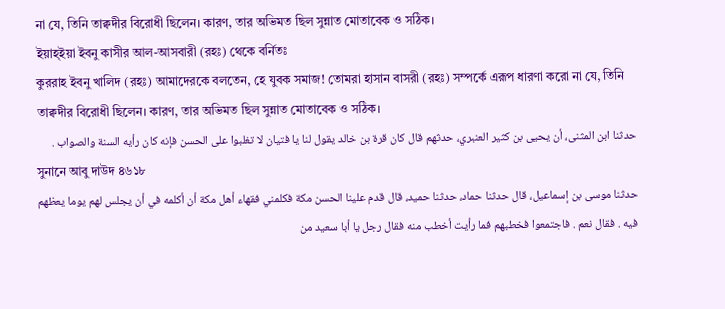না যে, তিনি তাক্বদীর বিরোধী ছিলেন। কারণ, তার অভিমত ছিল সুন্নাত মোতাবেক ও সঠিক।
ইয়াহ্ইয়া ইবনু কাসীর আল-আসবারী (রহঃ) থেকে বর্নিতঃ
কুররাহ ইবনু খালিদ (রহঃ) আমাদেরকে বলতেন, হে যুবক সমাজ! তোমরা হাসান বাসরী (রহঃ) সম্পর্কে এরূপ ধারণা করো না যে, তিনি তাক্বদীর বিরোধী ছিলেন। কারণ, তার অভিমত ছিল সুন্নাত মোতাবেক ও সঠিক।
حدثنا ابن المثنى، أن يحيى بن كثير العنبري، حدثهم قال كان قرة بن خالد يقول لنا يا فتيان لا تغلبوا على الحسن فإنه كان رأيه السنة والصواب .
সুনানে আবু দাউদ ৪৬১৮
حدثنا موسى بن إسماعيل، قال حدثنا حماد، حدثنا حميد، قال قدم علينا الحسن مكة فكلمني فقهاء أهل مكة أن أكلمه في أن يجلس لهم يوما يعظهم فيه . فقال نعم . فاجتمعوا فخطبهم فما رأيت أخطب منه فقال رجل يا أبا سعيد من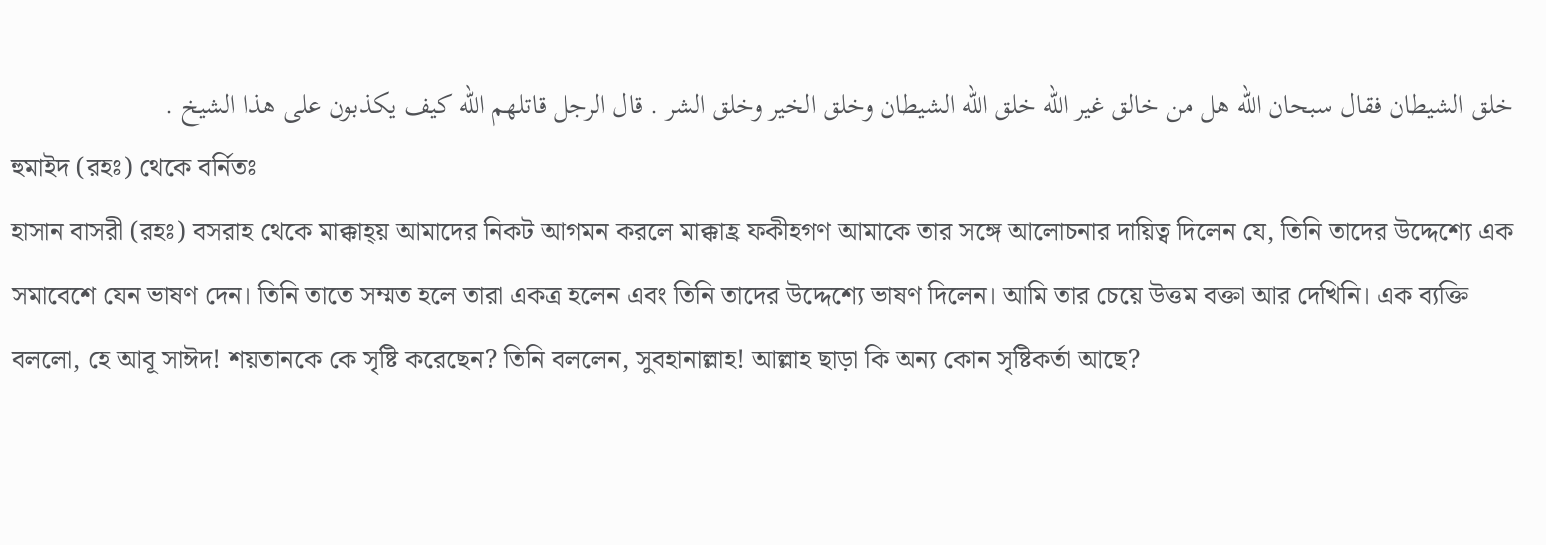خلق الشيطان فقال سبحان الله هل من خالق غير الله خلق الله الشيطان وخلق الخير وخلق الشر . قال الرجل قاتلهم الله كيف يكذبون على هذا الشيخ .
হুমাইদ (রহঃ) থেকে বর্নিতঃ
হাসান বাসরী (রহঃ) বসরাহ থেকে মাক্কাহ্য় আমাদের নিকট আগমন করলে মাক্কাহ্র ফকীহগণ আমাকে তার সঙ্গে আলোচনার দায়িত্ব দিলেন যে, তিনি তাদের উদ্দেশ্যে এক সমাবেশে যেন ভাষণ দেন। তিনি তাতে সম্মত হলে তারা একত্র হলেন এবং তিনি তাদের উদ্দেশ্যে ভাষণ দিলেন। আমি তার চেয়ে উত্তম বক্তা আর দেখিনি। এক ব্যক্তি বললো, হে আবূ সাঈদ! শয়তানকে কে সৃষ্টি করেছেন? তিনি বললেন, সুবহানাল্লাহ! আল্লাহ ছাড়া কি অন্য কোন সৃষ্টিকর্তা আছে?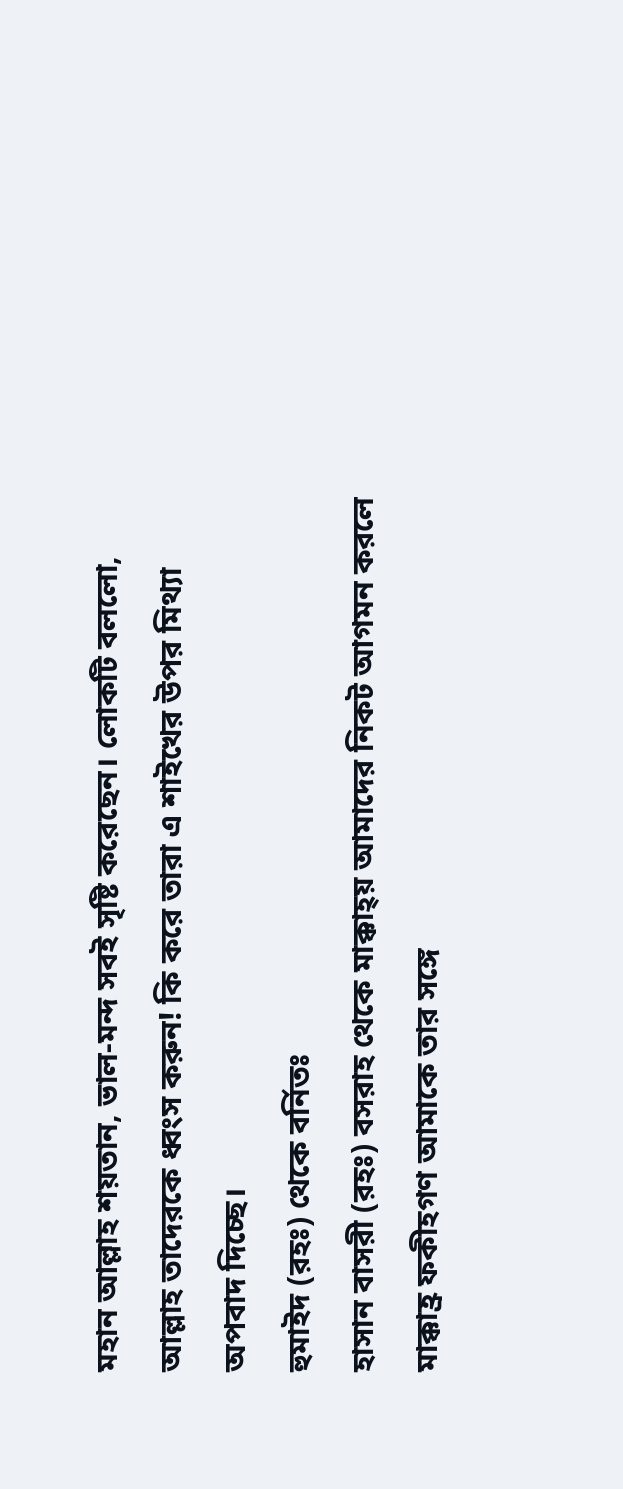মহান আল্লাহ শয়তান, ভাল-মন্দ সবই সৃষ্টি করেছেন। লোকটি বললো, আল্লাহ তাদেরকে ধ্বংস করুন! কি করে তারা এ শাইখের উপর মিথ্যা অপবাদ দিচ্ছে।
হুমাইদ (রহঃ) থেকে বর্নিতঃ
হাসান বাসরী (রহঃ) বসরাহ থেকে মাক্কাহ্য় আমাদের নিকট আগমন করলে মাক্কাহ্র ফকীহগণ আমাকে তার সঙ্গে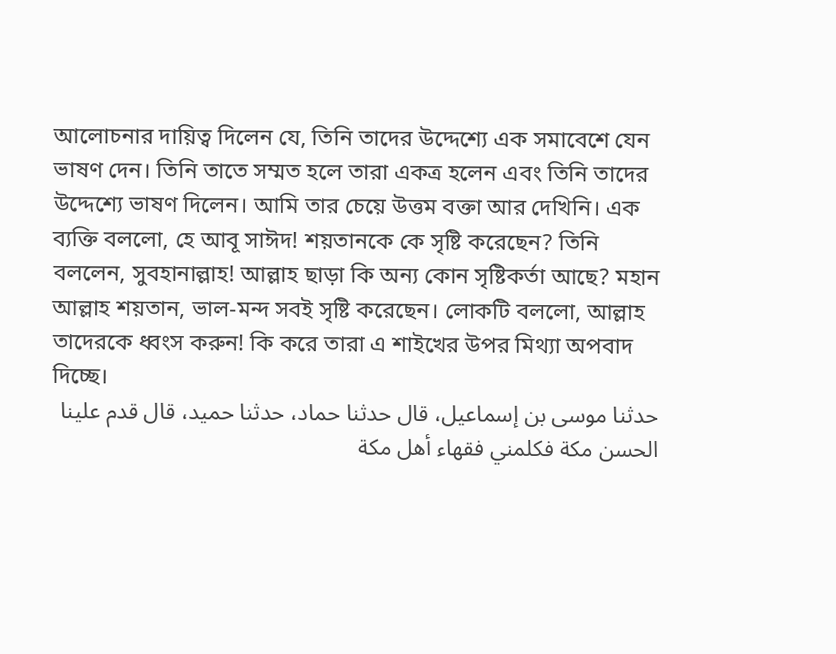আলোচনার দায়িত্ব দিলেন যে, তিনি তাদের উদ্দেশ্যে এক সমাবেশে যেন ভাষণ দেন। তিনি তাতে সম্মত হলে তারা একত্র হলেন এবং তিনি তাদের উদ্দেশ্যে ভাষণ দিলেন। আমি তার চেয়ে উত্তম বক্তা আর দেখিনি। এক ব্যক্তি বললো, হে আবূ সাঈদ! শয়তানকে কে সৃষ্টি করেছেন? তিনি বললেন, সুবহানাল্লাহ! আল্লাহ ছাড়া কি অন্য কোন সৃষ্টিকর্তা আছে? মহান আল্লাহ শয়তান, ভাল-মন্দ সবই সৃষ্টি করেছেন। লোকটি বললো, আল্লাহ তাদেরকে ধ্বংস করুন! কি করে তারা এ শাইখের উপর মিথ্যা অপবাদ দিচ্ছে।
حدثنا موسى بن إسماعيل، قال حدثنا حماد، حدثنا حميد، قال قدم علينا الحسن مكة فكلمني فقهاء أهل مكة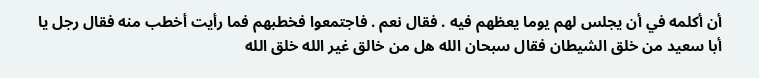أن أكلمه في أن يجلس لهم يوما يعظهم فيه . فقال نعم . فاجتمعوا فخطبهم فما رأيت أخطب منه فقال رجل يا أبا سعيد من خلق الشيطان فقال سبحان الله هل من خالق غير الله خلق الله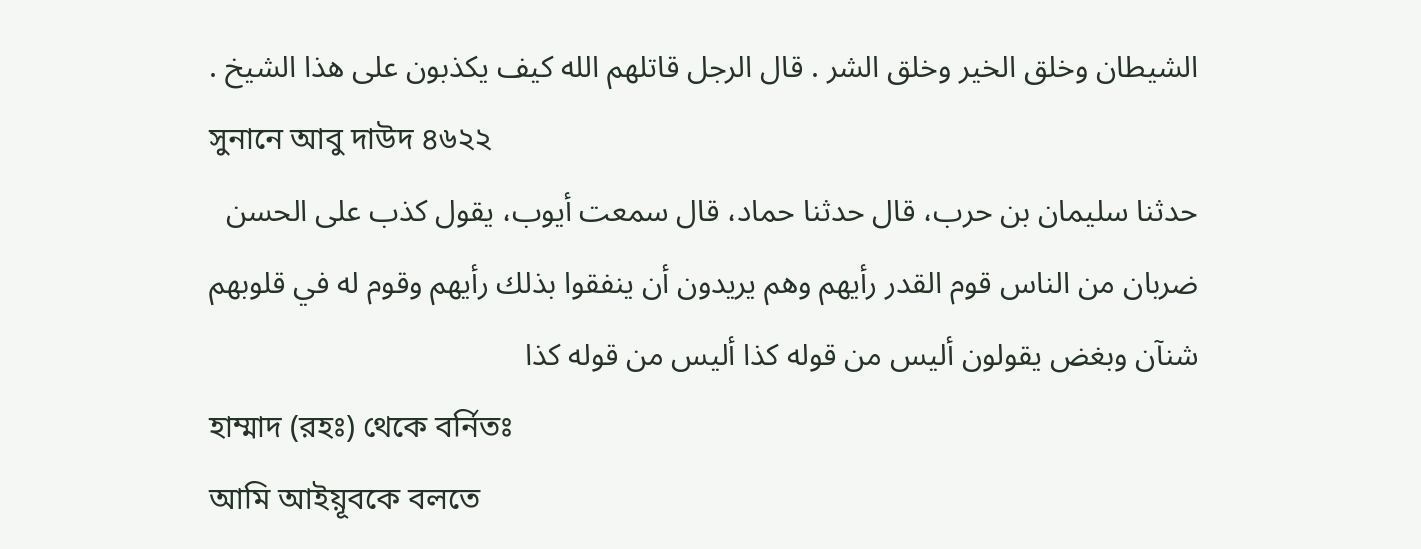الشيطان وخلق الخير وخلق الشر . قال الرجل قاتلهم الله كيف يكذبون على هذا الشيخ .
সুনানে আবু দাউদ ৪৬২২
حدثنا سليمان بن حرب، قال حدثنا حماد، قال سمعت أيوب، يقول كذب على الحسن ضربان من الناس قوم القدر رأيهم وهم يريدون أن ينفقوا بذلك رأيهم وقوم له في قلوبهم شنآن وبغض يقولون أليس من قوله كذا أليس من قوله كذا
হাম্মাদ (রহঃ) থেকে বর্নিতঃ
আমি আইয়ূবকে বলতে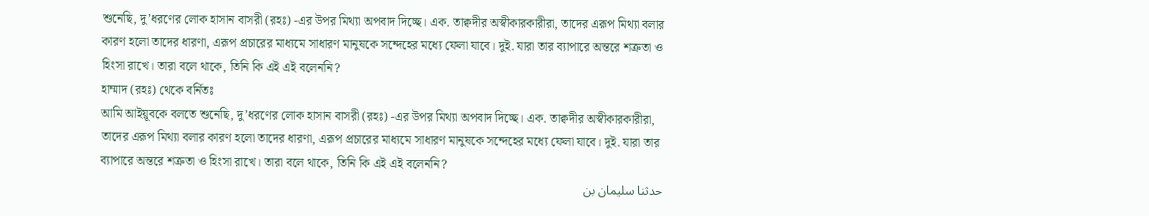শুনেছি, দু’ধরণের লোক হাসান বাসরী (রহঃ) -এর উপর মিথ্যা অপবাদ দিচ্ছে। এক. তাক্বদীর অস্বীকারকারীরা, তাদের এরূপ মিথ্যা বলার কারণ হলো তাদের ধারণা, এরূপ প্রচারের মাধ্যমে সাধারণ মানুষকে সন্দেহের মধ্যে ফেলা যাবে। দুই. যারা তার ব্যাপারে অন্তরে শত্রুতা ও হিংসা রাখে। তারা বলে থাকে, তিনি কি এই এই বলেননি?
হাম্মাদ (রহঃ) থেকে বর্নিতঃ
আমি আইয়ূবকে বলতে শুনেছি, দু’ধরণের লোক হাসান বাসরী (রহঃ) -এর উপর মিথ্যা অপবাদ দিচ্ছে। এক. তাক্বদীর অস্বীকারকারীরা, তাদের এরূপ মিথ্যা বলার কারণ হলো তাদের ধারণা, এরূপ প্রচারের মাধ্যমে সাধারণ মানুষকে সন্দেহের মধ্যে ফেলা যাবে। দুই. যারা তার ব্যাপারে অন্তরে শত্রুতা ও হিংসা রাখে। তারা বলে থাকে, তিনি কি এই এই বলেননি?
حدثنا سليمان بن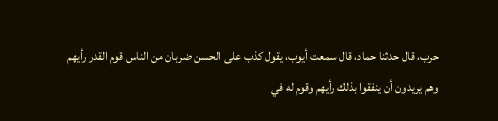حرب، قال حدثنا حماد، قال سمعت أيوب، يقول كذب على الحسن ضربان من الناس قوم القدر رأيهم وهم يريدون أن ينفقوا بذلك رأيهم وقوم له في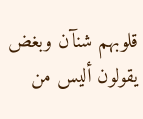قلوبهم شنآن وبغض يقولون أليس من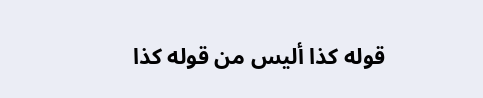قوله كذا أليس من قوله كذا